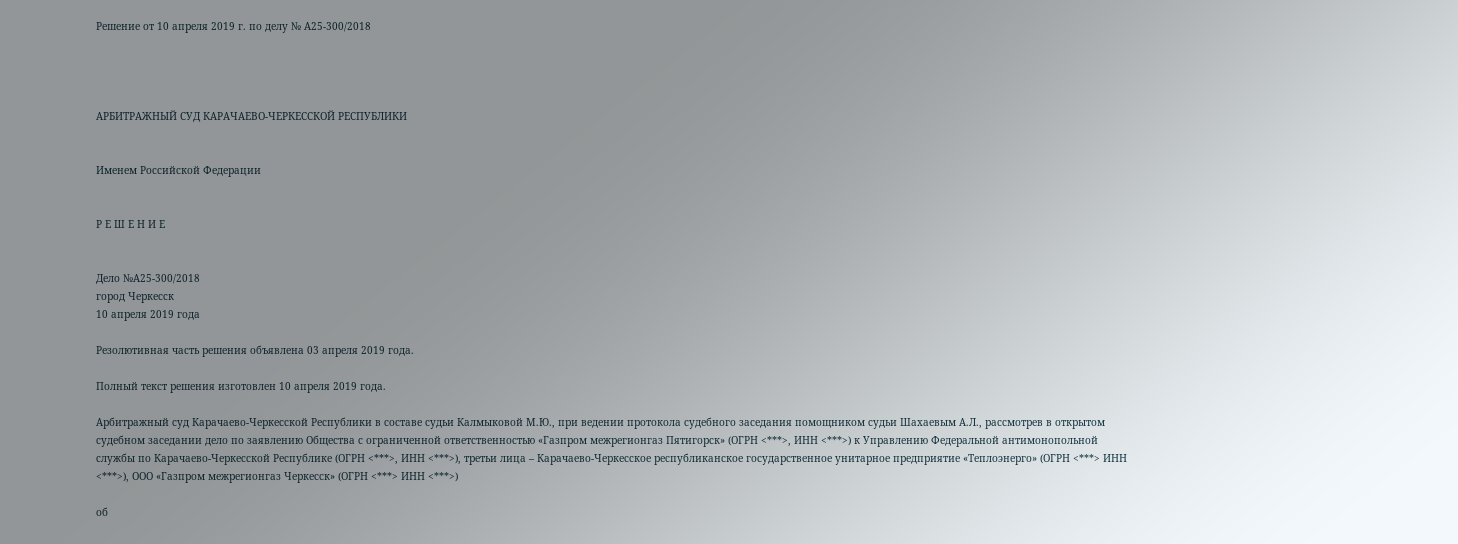Решение от 10 апреля 2019 г. по делу № А25-300/2018




АРБИТРАЖНЫЙ СУД КАРАЧАЕВО-ЧЕРКЕССКОЙ РЕСПУБЛИКИ


Именем Российской Федерации


Р Е Ш Е Н И Е


Дело №А25-300/2018
город Черкесск
10 апреля 2019 года

Резолютивная часть решения объявлена 03 апреля 2019 года.

Полный текст решения изготовлен 10 апреля 2019 года.

Арбитражный суд Карачаево-Черкесской Республики в составе судьи Калмыковой М.Ю., при ведении протокола судебного заседания помощником судьи Шахаевым А.Л., рассмотрев в открытом судебном заседании дело по заявлению Общества с ограниченной ответственностью «Газпром межрегионгаз Пятигорск» (ОГРН <***>, ИНН <***>) к Управлению Федеральной антимонопольной службы по Карачаево-Черкесской Республике (ОГРН <***>, ИНН <***>), третьи лица – Карачаево-Черкесское республиканское государственное унитарное предприятие «Теплоэнерго» (ОГРН <***> ИНН <***>), ООО «Газпром межрегионгаз Черкесск» (ОГРН <***> ИНН <***>)

об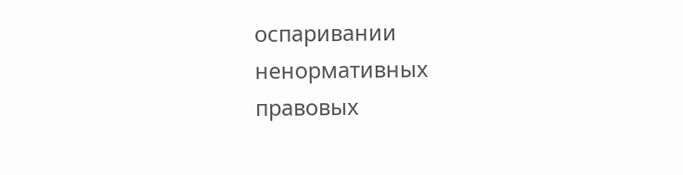оспаривании ненормативных правовых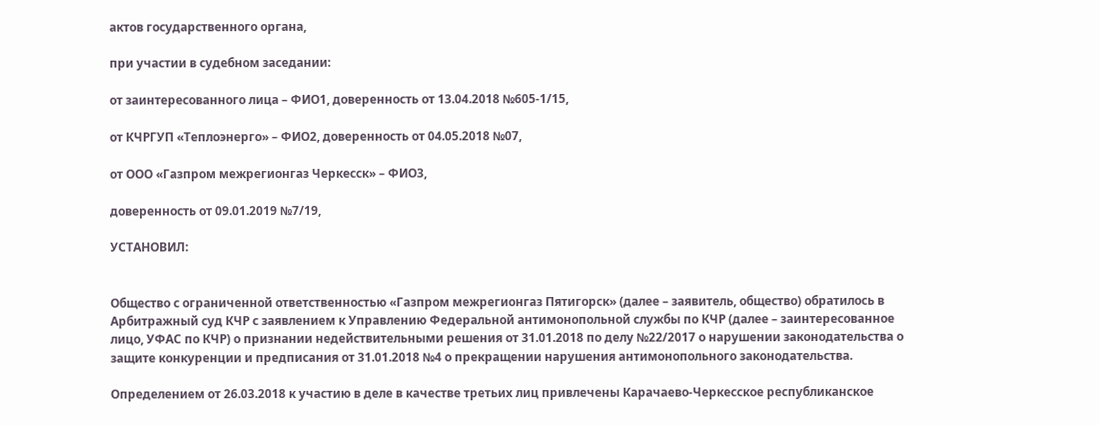актов государственного органа,

при участии в судебном заседании:

от заинтересованного лица – ФИО1, доверенность от 13.04.2018 №605-1/15,

от КЧРГУП «Теплоэнерго» – ФИО2, доверенность от 04.05.2018 №07,

от ООО «Газпром межрегионгаз Черкесск» – ФИО3,

доверенность от 09.01.2019 №7/19,

УСТАНОВИЛ:


Общество с ограниченной ответственностью «Газпром межрегионгаз Пятигорск» (далее – заявитель, общество) обратилось в Арбитражный суд КЧР с заявлением к Управлению Федеральной антимонопольной службы по КЧР (далее – заинтересованное лицо, УФАС по КЧР) о признании недействительными решения от 31.01.2018 по делу №22/2017 о нарушении законодательства о защите конкуренции и предписания от 31.01.2018 №4 о прекращении нарушения антимонопольного законодательства.

Определением от 26.03.2018 к участию в деле в качестве третьих лиц привлечены Карачаево-Черкесское республиканское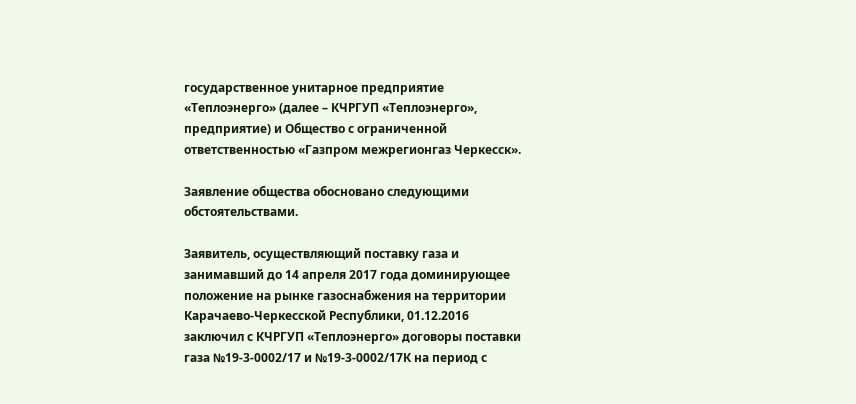государственное унитарное предприятие «Теплоэнерго» (далее – КЧРГУП «Теплоэнерго», предприятие) и Общество с ограниченной ответственностью «Газпром межрегионгаз Черкесск».

Заявление общества обосновано следующими обстоятельствами.

Заявитель, осуществляющий поставку газа и занимавший до 14 апреля 2017 года доминирующее положение на рынке газоснабжения на территории Карачаево-Черкесской Республики, 01.12.2016 заключил с КЧРГУП «Теплоэнерго» договоры поставки газа №19-3-0002/17 и №19-3-0002/17К на период с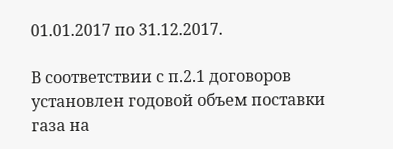01.01.2017 по 31.12.2017.

В соответствии с п.2.1 договоров установлен годовой объем поставки газа на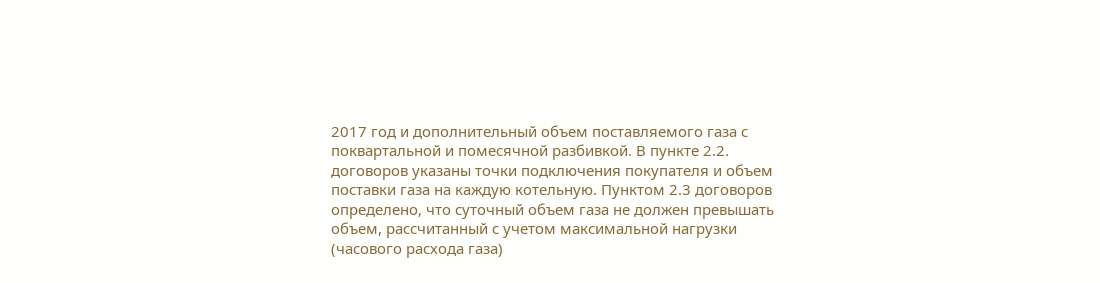2017 год и дополнительный объем поставляемого газа с поквартальной и помесячной разбивкой. В пункте 2.2. договоров указаны точки подключения покупателя и объем поставки газа на каждую котельную. Пунктом 2.3 договоров определено, что суточный объем газа не должен превышать объем, рассчитанный с учетом максимальной нагрузки (часового расхода газа)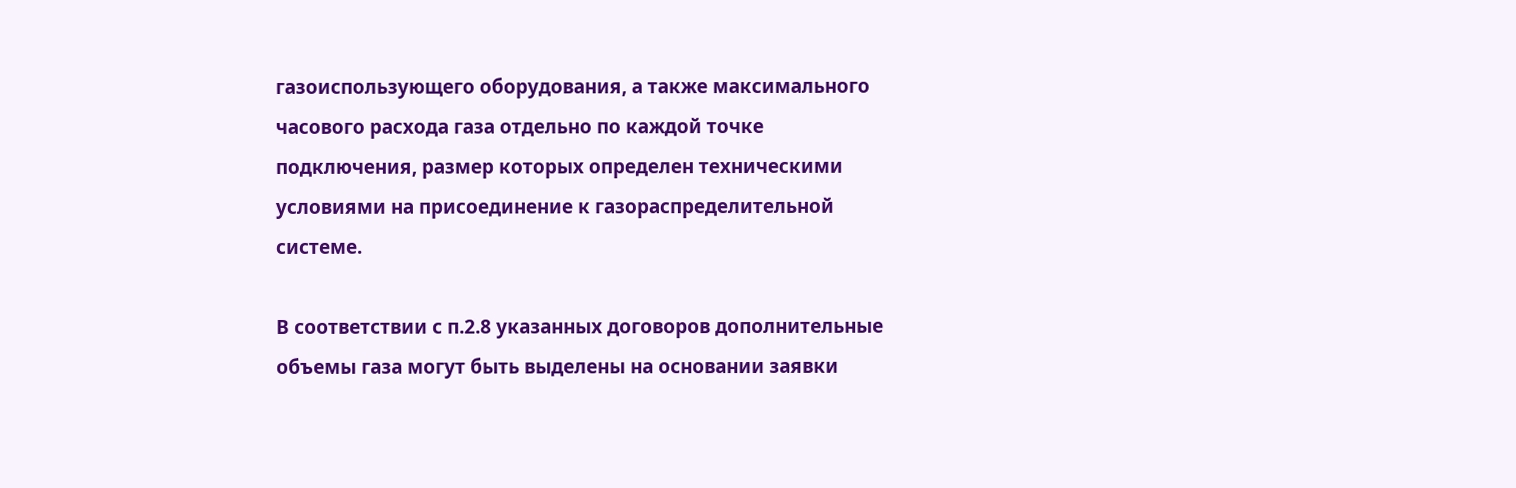газоиспользующего оборудования, а также максимального часового расхода газа отдельно по каждой точке подключения, размер которых определен техническими условиями на присоединение к газораспределительной системе.

В соответствии с п.2.8 указанных договоров дополнительные объемы газа могут быть выделены на основании заявки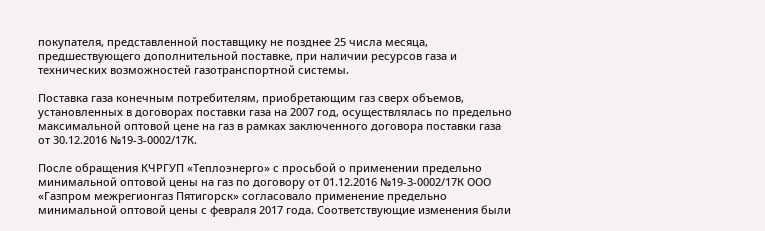покупателя, представленной поставщику не позднее 25 числа месяца, предшествующего дополнительной поставке, при наличии ресурсов газа и технических возможностей газотранспортной системы.

Поставка газа конечным потребителям, приобретающим газ сверх объемов, установленных в договорах поставки газа на 2007 год, осуществлялась по предельно максимальной оптовой цене на газ в рамках заключенного договора поставки газа от 30.12.2016 №19-3-0002/17К.

После обращения КЧРГУП «Теплоэнерго» с просьбой о применении предельно минимальной оптовой цены на газ по договору от 01.12.2016 №19-3-0002/17К ООО «Газпром межрегионгаз Пятигорск» согласовало применение предельно минимальной оптовой цены с февраля 2017 года. Соответствующие изменения были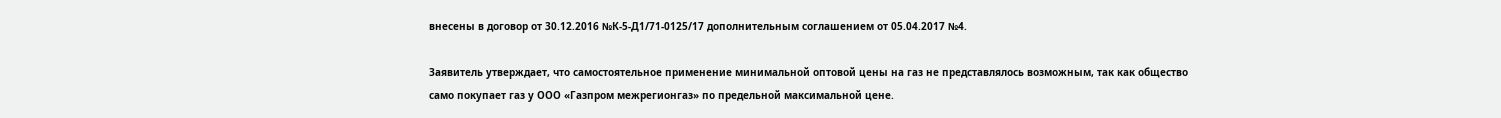внесены в договор от 30.12.2016 №К-5-Д1/71-0125/17 дополнительным соглашением от 05.04.2017 №4.

Заявитель утверждает, что самостоятельное применение минимальной оптовой цены на газ не представлялось возможным, так как общество само покупает газ у ООО «Газпром межрегионгаз» по предельной максимальной цене.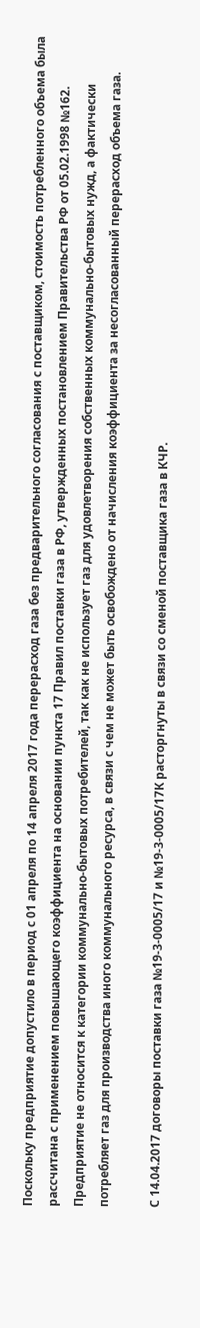Поскольку предприятие допустило в период с 01 апреля по 14 апреля 2017 года перерасход газа без предварительного согласования с поставщиком, стоимость потребленного объема была рассчитана с применением повышающего коэффициента на основании пункта 17 Правил поставки газа в РФ, утвержденных постановлением Правительства РФ от 05.02.1998 №162. Предприятие не относится к категории коммунально-бытовых потребителей, так как не использует газ для удовлетворения собственных коммунально-бытовых нужд, а фактически потребляет газ для производства иного коммунального ресурса, в связи с чем не может быть освобождено от начисления коэффициента за несогласованный перерасход объема газа.

С 14.04.2017 договоры поставки газа №19-3-0005/17 и №19-3-0005/17К расторгнуты в связи со сменой поставщика газа в КЧР.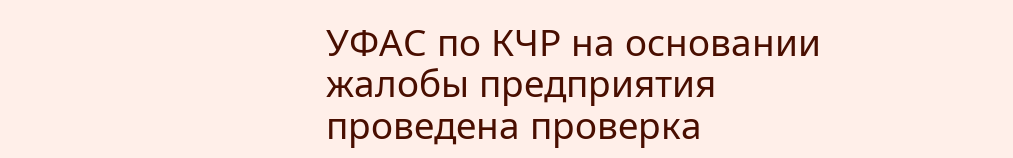УФАС по КЧР на основании жалобы предприятия проведена проверка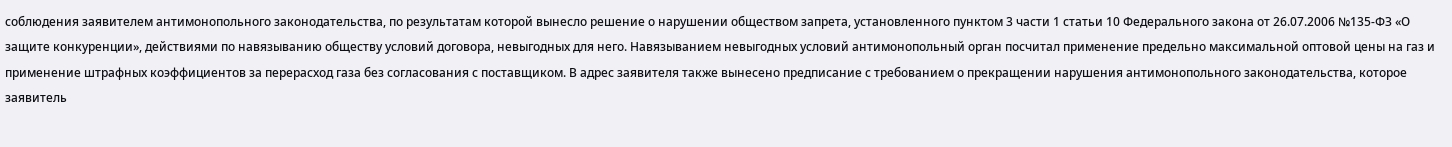соблюдения заявителем антимонопольного законодательства, по результатам которой вынесло решение о нарушении обществом запрета, установленного пунктом 3 части 1 статьи 10 Федерального закона от 26.07.2006 №135-ФЗ «О защите конкуренции», действиями по навязыванию обществу условий договора, невыгодных для него. Навязыванием невыгодных условий антимонопольный орган посчитал применение предельно максимальной оптовой цены на газ и применение штрафных коэффициентов за перерасход газа без согласования с поставщиком. В адрес заявителя также вынесено предписание с требованием о прекращении нарушения антимонопольного законодательства, которое заявитель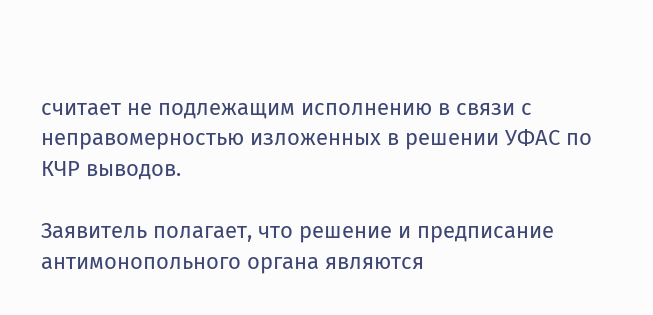считает не подлежащим исполнению в связи с неправомерностью изложенных в решении УФАС по КЧР выводов.

Заявитель полагает, что решение и предписание антимонопольного органа являются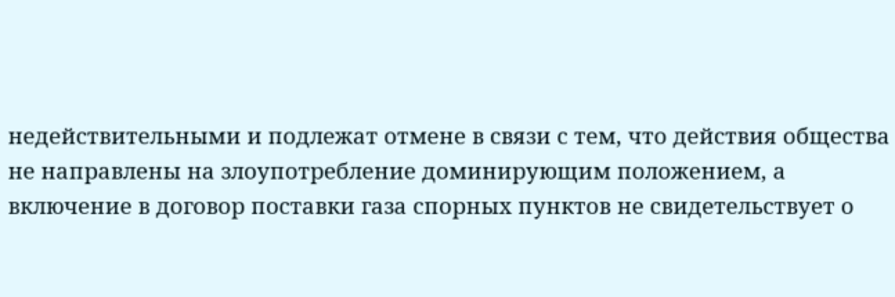недействительными и подлежат отмене в связи с тем, что действия общества не направлены на злоупотребление доминирующим положением, а включение в договор поставки газа спорных пунктов не свидетельствует о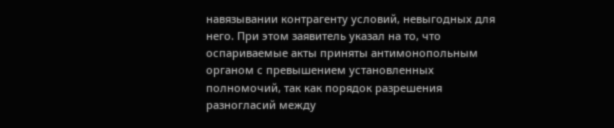навязывании контрагенту условий, невыгодных для него. При этом заявитель указал на то, что оспариваемые акты приняты антимонопольным органом с превышением установленных полномочий, так как порядок разрешения разногласий между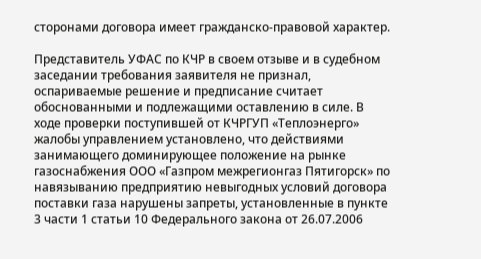сторонами договора имеет гражданско-правовой характер.

Представитель УФАС по КЧР в своем отзыве и в судебном заседании требования заявителя не признал, оспариваемые решение и предписание считает обоснованными и подлежащими оставлению в силе. В ходе проверки поступившей от КЧРГУП «Теплоэнерго» жалобы управлением установлено, что действиями занимающего доминирующее положение на рынке газоснабжения ООО «Газпром межрегионгаз Пятигорск» по навязыванию предприятию невыгодных условий договора поставки газа нарушены запреты, установленные в пункте 3 части 1 статьи 10 Федерального закона от 26.07.2006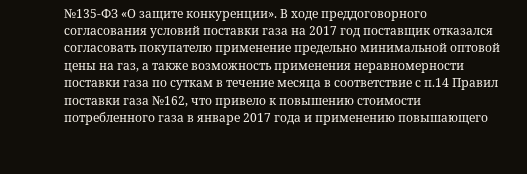№135-ФЗ «О защите конкуренции». В ходе преддоговорного согласования условий поставки газа на 2017 год поставщик отказался согласовать покупателю применение предельно минимальной оптовой цены на газ, а также возможность применения неравномерности поставки газа по суткам в течение месяца в соответствие с п.14 Правил поставки газа №162, что привело к повышению стоимости потребленного газа в январе 2017 года и применению повышающего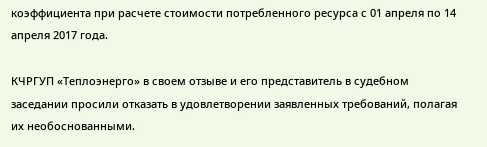коэффициента при расчете стоимости потребленного ресурса с 01 апреля по 14 апреля 2017 года.

КЧРГУП «Теплоэнерго» в своем отзыве и его представитель в судебном заседании просили отказать в удовлетворении заявленных требований, полагая их необоснованными.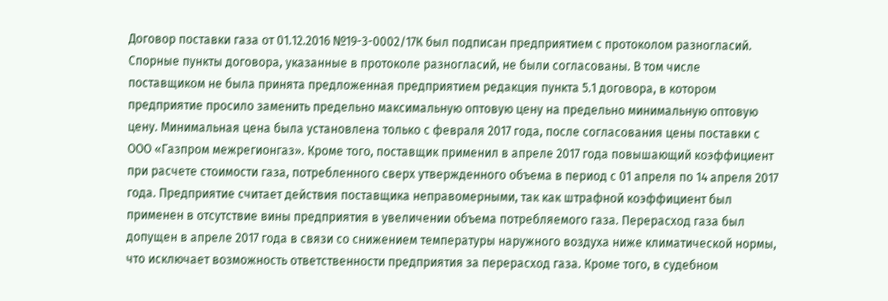Договор поставки газа от 01.12.2016 №19-3-0002/17К был подписан предприятием с протоколом разногласий. Спорные пункты договора, указанные в протоколе разногласий, не были согласованы. В том числе поставщиком не была принята предложенная предприятием редакция пункта 5.1 договора, в котором предприятие просило заменить предельно максимальную оптовую цену на предельно минимальную оптовую цену. Минимальная цена была установлена только с февраля 2017 года, после согласования цены поставки с ООО «Газпром межрегионгаз». Кроме того, поставщик применил в апреле 2017 года повышающий коэффициент при расчете стоимости газа, потребленного сверх утвержденного объема в период с 01 апреля по 14 апреля 2017 года. Предприятие считает действия поставщика неправомерными, так как штрафной коэффициент был применен в отсутствие вины предприятия в увеличении объема потребляемого газа. Перерасход газа был допущен в апреле 2017 года в связи со снижением температуры наружного воздуха ниже климатической нормы, что исключает возможность ответственности предприятия за перерасход газа. Кроме того, в судебном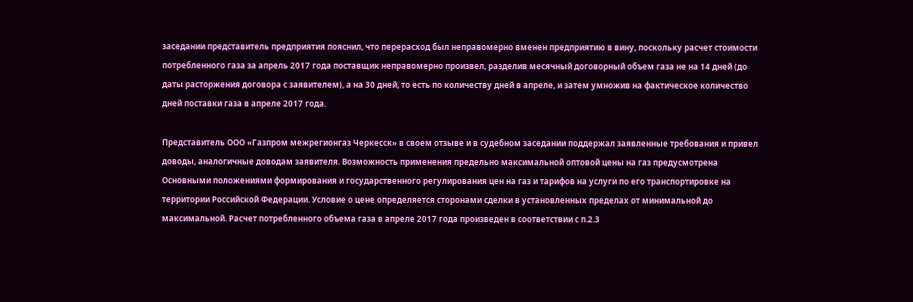заседании представитель предприятия пояснил, что перерасход был неправомерно вменен предприятию в вину, поскольку расчет стоимости потребленного газа за апрель 2017 года поставщик неправомерно произвел, разделив месячный договорный объем газа не на 14 дней (до даты расторжения договора с заявителем), а на 30 дней, то есть по количеству дней в апреле, и затем умножив на фактическое количество дней поставки газа в апреле 2017 года.

Представитель ООО «Газпром межрегионгаз Черкесск» в своем отзыве и в судебном заседании поддержал заявленные требования и привел доводы, аналогичные доводам заявителя. Возможность применения предельно максимальной оптовой цены на газ предусмотрена Основными положениями формирования и государственного регулирования цен на газ и тарифов на услуги по его транспортировке на территории Российской Федерации. Условие о цене определяется сторонами сделки в установленных пределах от минимальной до максимальной. Расчет потребленного объема газа в апреле 2017 года произведен в соответствии с п.2.3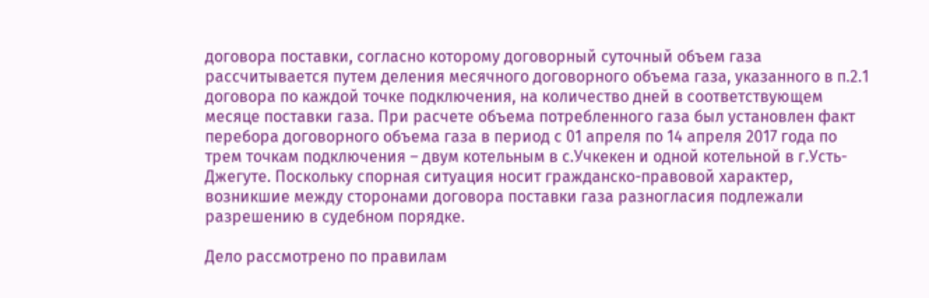договора поставки, согласно которому договорный суточный объем газа рассчитывается путем деления месячного договорного объема газа, указанного в п.2.1 договора по каждой точке подключения, на количество дней в соответствующем месяце поставки газа. При расчете объема потребленного газа был установлен факт перебора договорного объема газа в период с 01 апреля по 14 апреля 2017 года по трем точкам подключения – двум котельным в с.Учкекен и одной котельной в г.Усть-Джегуте. Поскольку спорная ситуация носит гражданско-правовой характер, возникшие между сторонами договора поставки газа разногласия подлежали разрешению в судебном порядке.

Дело рассмотрено по правилам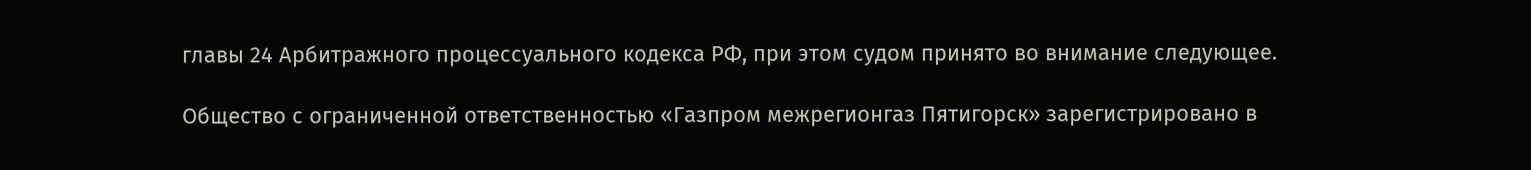главы 24 Арбитражного процессуального кодекса РФ, при этом судом принято во внимание следующее.

Общество с ограниченной ответственностью «Газпром межрегионгаз Пятигорск» зарегистрировано в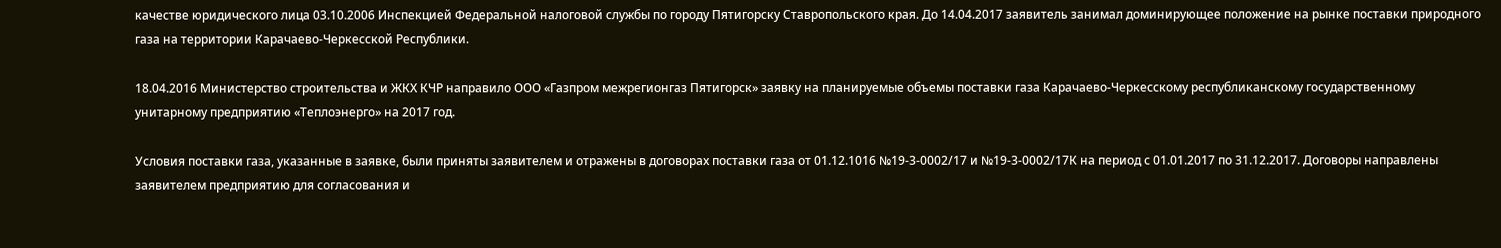качестве юридического лица 03.10.2006 Инспекцией Федеральной налоговой службы по городу Пятигорску Ставропольского края. До 14.04.2017 заявитель занимал доминирующее положение на рынке поставки природного газа на территории Карачаево-Черкесской Республики.

18.04.2016 Министерство строительства и ЖКХ КЧР направило ООО «Газпром межрегионгаз Пятигорск» заявку на планируемые объемы поставки газа Карачаево-Черкесскому республиканскому государственному унитарному предприятию «Теплоэнерго» на 2017 год.

Условия поставки газа, указанные в заявке, были приняты заявителем и отражены в договорах поставки газа от 01.12.1016 №19-3-0002/17 и №19-3-0002/17К на период с 01.01.2017 по 31.12.2017. Договоры направлены заявителем предприятию для согласования и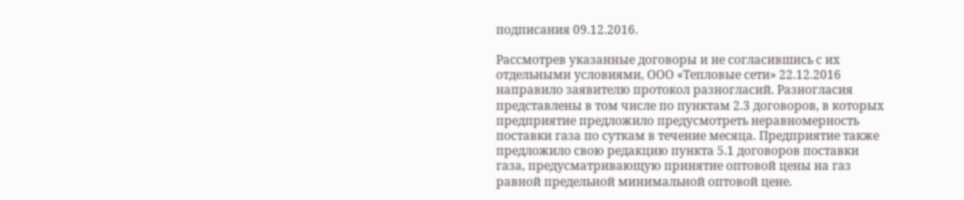подписания 09.12.2016.

Рассмотрев указанные договоры и не согласившись с их отдельными условиями, ООО «Тепловые сети» 22.12.2016 направило заявителю протокол разногласий. Разногласия представлены в том числе по пунктам 2.3 договоров, в которых предприятие предложило предусмотреть неравномерность поставки газа по суткам в течение месяца. Предприятие также предложило свою редакцию пункта 5.1 договоров поставки газа, предусматривающую принятие оптовой цены на газ равной предельной минимальной оптовой цене.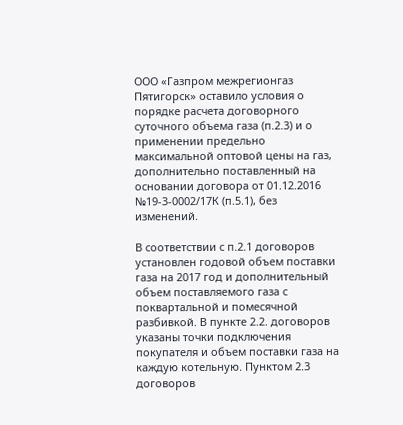ООО «Газпром межрегионгаз Пятигорск» оставило условия о порядке расчета договорного суточного объема газа (п.2.3) и о применении предельно максимальной оптовой цены на газ, дополнительно поставленный на основании договора от 01.12.2016 №19-3-0002/17К (п.5.1), без изменений.

В соответствии с п.2.1 договоров установлен годовой объем поставки газа на 2017 год и дополнительный объем поставляемого газа с поквартальной и помесячной разбивкой. В пункте 2.2. договоров указаны точки подключения покупателя и объем поставки газа на каждую котельную. Пунктом 2.3 договоров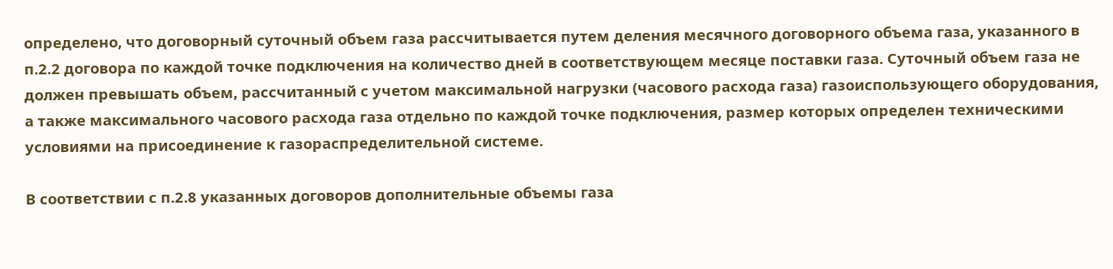определено, что договорный суточный объем газа рассчитывается путем деления месячного договорного объема газа, указанного в п.2.2 договора по каждой точке подключения на количество дней в соответствующем месяце поставки газа. Суточный объем газа не должен превышать объем, рассчитанный с учетом максимальной нагрузки (часового расхода газа) газоиспользующего оборудования, а также максимального часового расхода газа отдельно по каждой точке подключения, размер которых определен техническими условиями на присоединение к газораспределительной системе.

В соответствии с п.2.8 указанных договоров дополнительные объемы газа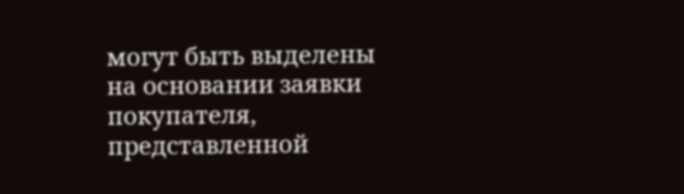могут быть выделены на основании заявки покупателя, представленной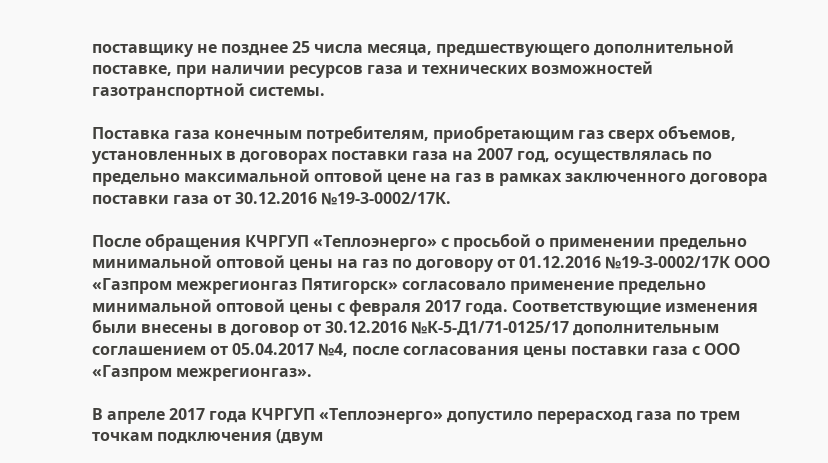поставщику не позднее 25 числа месяца, предшествующего дополнительной поставке, при наличии ресурсов газа и технических возможностей газотранспортной системы.

Поставка газа конечным потребителям, приобретающим газ сверх объемов, установленных в договорах поставки газа на 2007 год, осуществлялась по предельно максимальной оптовой цене на газ в рамках заключенного договора поставки газа от 30.12.2016 №19-3-0002/17К.

После обращения КЧРГУП «Теплоэнерго» с просьбой о применении предельно минимальной оптовой цены на газ по договору от 01.12.2016 №19-3-0002/17К ООО «Газпром межрегионгаз Пятигорск» согласовало применение предельно минимальной оптовой цены с февраля 2017 года. Соответствующие изменения были внесены в договор от 30.12.2016 №К-5-Д1/71-0125/17 дополнительным соглашением от 05.04.2017 №4, после согласования цены поставки газа с ООО «Газпром межрегионгаз».

В апреле 2017 года КЧРГУП «Теплоэнерго» допустило перерасход газа по трем точкам подключения (двум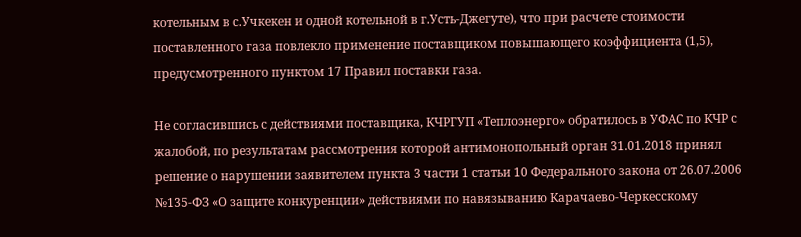котельным в с.Учкекен и одной котельной в г.Усть-Джегуте), что при расчете стоимости поставленного газа повлекло применение поставщиком повышающего коэффициента (1,5), предусмотренного пунктом 17 Правил поставки газа.

Не согласившись с действиями поставщика, КЧРГУП «Теплоэнерго» обратилось в УФАС по КЧР с жалобой, по результатам рассмотрения которой антимонопольный орган 31.01.2018 принял решение о нарушении заявителем пункта 3 части 1 статьи 10 Федерального закона от 26.07.2006 №135-ФЗ «О защите конкуренции» действиями по навязыванию Карачаево-Черкесскому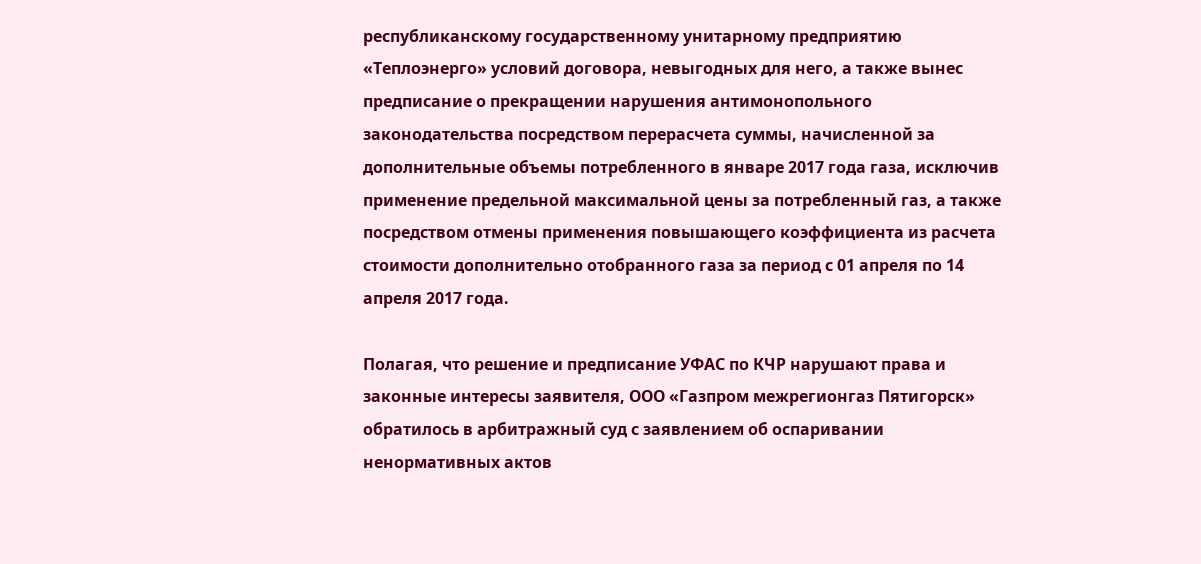республиканскому государственному унитарному предприятию «Теплоэнерго» условий договора, невыгодных для него, а также вынес предписание о прекращении нарушения антимонопольного законодательства посредством перерасчета суммы, начисленной за дополнительные объемы потребленного в январе 2017 года газа, исключив применение предельной максимальной цены за потребленный газ, а также посредством отмены применения повышающего коэффициента из расчета стоимости дополнительно отобранного газа за период с 01 апреля по 14 апреля 2017 года.

Полагая, что решение и предписание УФАС по КЧР нарушают права и законные интересы заявителя, ООО «Газпром межрегионгаз Пятигорск» обратилось в арбитражный суд с заявлением об оспаривании ненормативных актов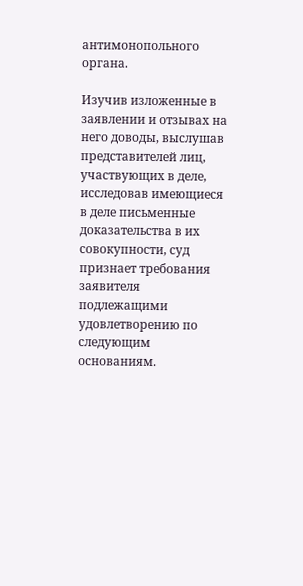антимонопольного органа.

Изучив изложенные в заявлении и отзывах на него доводы, выслушав представителей лиц, участвующих в деле, исследовав имеющиеся в деле письменные доказательства в их совокупности, суд признает требования заявителя подлежащими удовлетворению по следующим основаниям.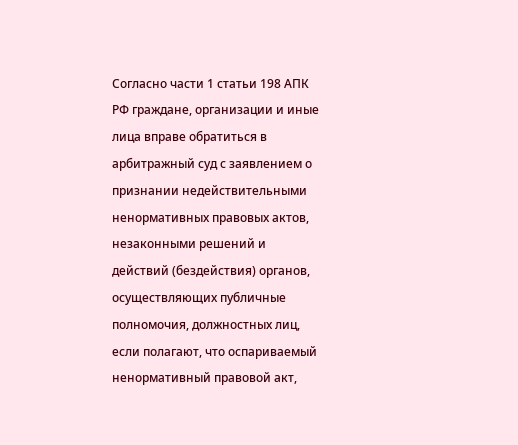Согласно части 1 статьи 198 АПК РФ граждане, организации и иные лица вправе обратиться в арбитражный суд с заявлением о признании недействительными ненормативных правовых актов, незаконными решений и действий (бездействия) органов, осуществляющих публичные полномочия, должностных лиц, если полагают, что оспариваемый ненормативный правовой акт,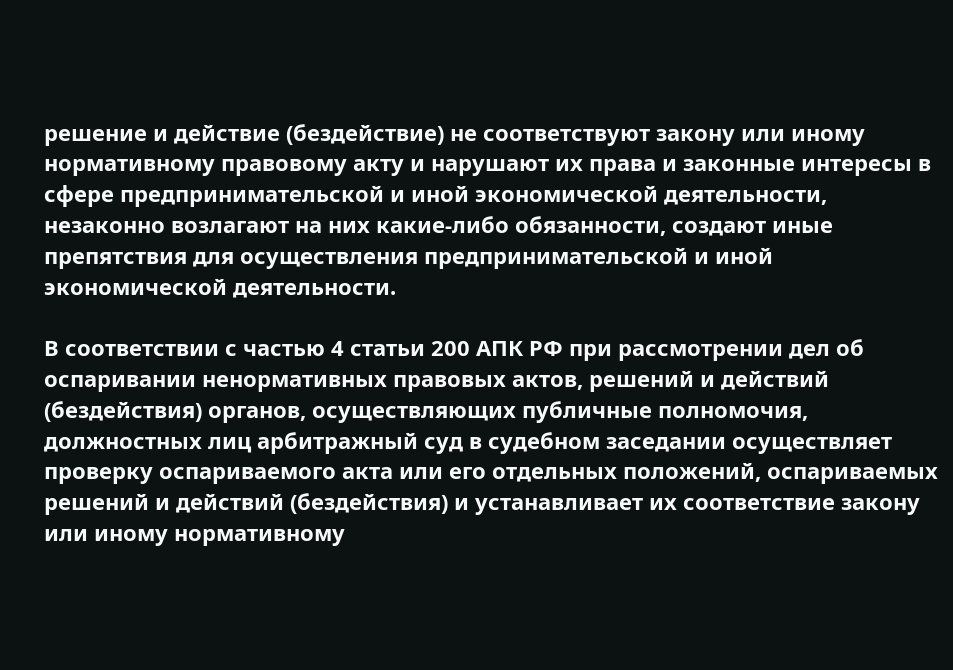решение и действие (бездействие) не соответствуют закону или иному нормативному правовому акту и нарушают их права и законные интересы в сфере предпринимательской и иной экономической деятельности, незаконно возлагают на них какие-либо обязанности, создают иные препятствия для осуществления предпринимательской и иной экономической деятельности.

В соответствии с частью 4 статьи 200 АПК РФ при рассмотрении дел об оспаривании ненормативных правовых актов, решений и действий (бездействия) органов, осуществляющих публичные полномочия, должностных лиц арбитражный суд в судебном заседании осуществляет проверку оспариваемого акта или его отдельных положений, оспариваемых решений и действий (бездействия) и устанавливает их соответствие закону или иному нормативному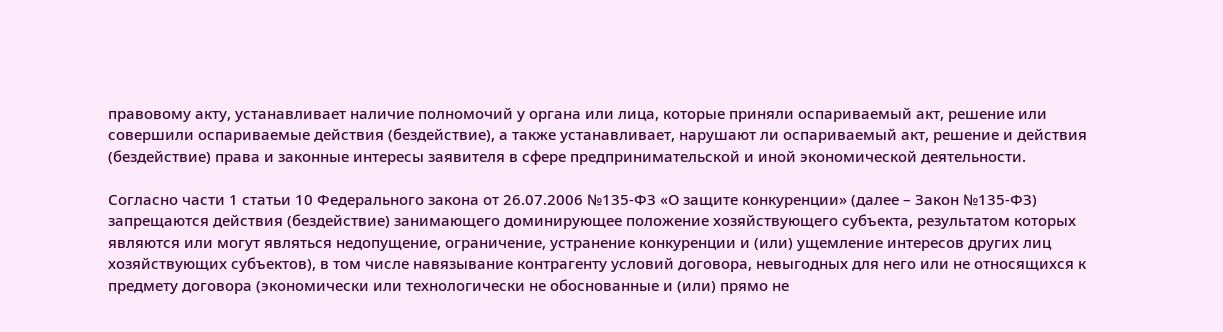правовому акту, устанавливает наличие полномочий у органа или лица, которые приняли оспариваемый акт, решение или совершили оспариваемые действия (бездействие), а также устанавливает, нарушают ли оспариваемый акт, решение и действия (бездействие) права и законные интересы заявителя в сфере предпринимательской и иной экономической деятельности.

Согласно части 1 статьи 10 Федерального закона от 26.07.2006 №135-ФЗ «О защите конкуренции» (далее – Закон №135-ФЗ) запрещаются действия (бездействие) занимающего доминирующее положение хозяйствующего субъекта, результатом которых являются или могут являться недопущение, ограничение, устранение конкуренции и (или) ущемление интересов других лиц хозяйствующих субъектов), в том числе навязывание контрагенту условий договора, невыгодных для него или не относящихся к предмету договора (экономически или технологически не обоснованные и (или) прямо не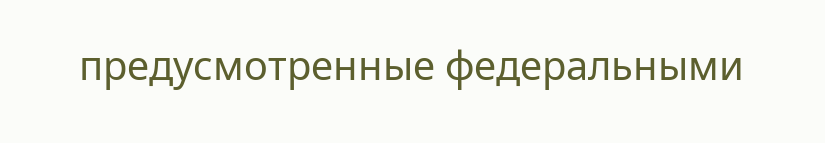предусмотренные федеральными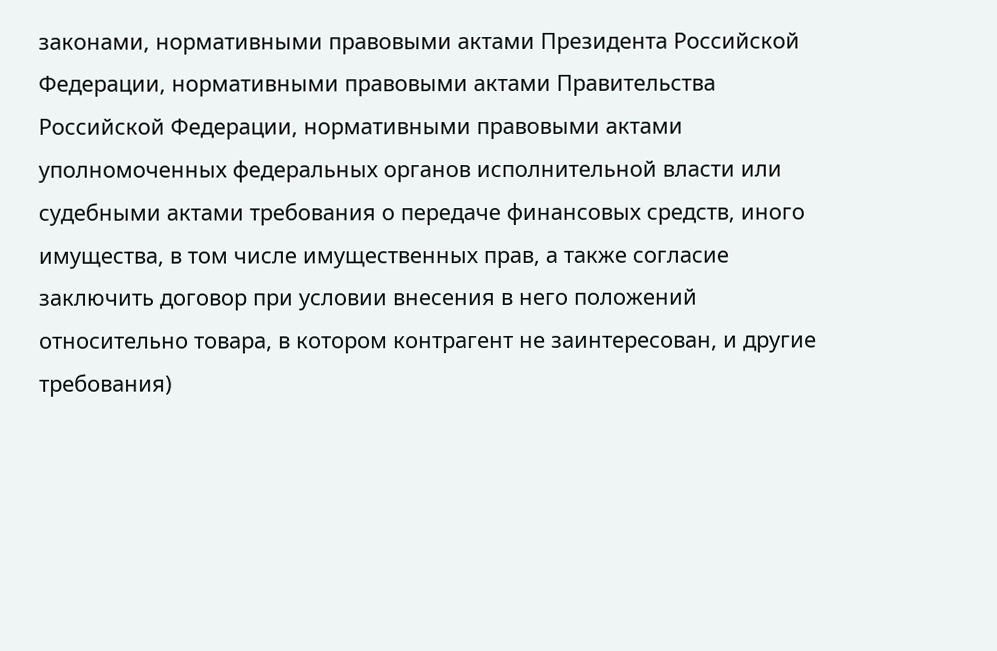законами, нормативными правовыми актами Президента Российской Федерации, нормативными правовыми актами Правительства Российской Федерации, нормативными правовыми актами уполномоченных федеральных органов исполнительной власти или судебными актами требования о передаче финансовых средств, иного имущества, в том числе имущественных прав, а также согласие заключить договор при условии внесения в него положений относительно товара, в котором контрагент не заинтересован, и другие требования)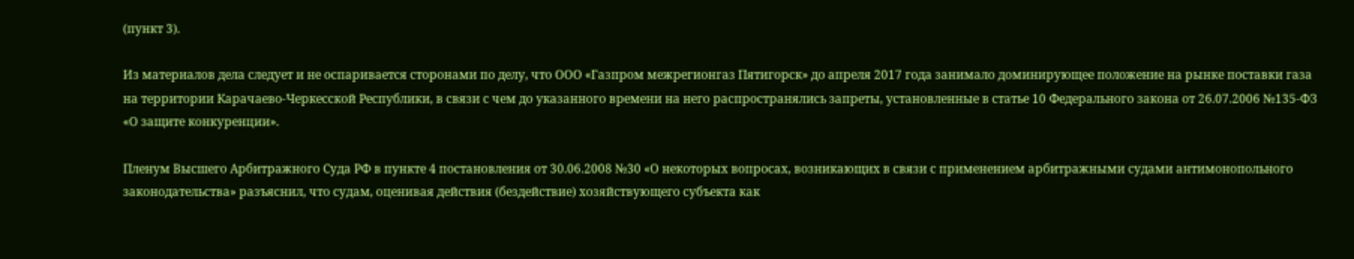(пункт 3).

Из материалов дела следует и не оспаривается сторонами по делу, что ООО «Газпром межрегионгаз Пятигорск» до апреля 2017 года занимало доминирующее положение на рынке поставки газа на территории Карачаево-Черкесской Республики, в связи с чем до указанного времени на него распространялись запреты, установленные в статье 10 Федерального закона от 26.07.2006 №135-ФЗ «О защите конкуренции».

Пленум Высшего Арбитражного Суда РФ в пункте 4 постановления от 30.06.2008 №30 «О некоторых вопросах, возникающих в связи с применением арбитражными судами антимонопольного законодательства» разъяснил, что судам, оценивая действия (бездействие) хозяйствующего субъекта как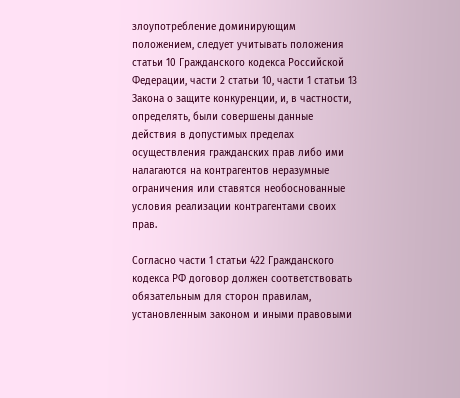злоупотребление доминирующим положением, следует учитывать положения статьи 10 Гражданского кодекса Российской Федерации, части 2 статьи 10, части 1 статьи 13 Закона о защите конкуренции, и, в частности, определять, были совершены данные действия в допустимых пределах осуществления гражданских прав либо ими налагаются на контрагентов неразумные ограничения или ставятся необоснованные условия реализации контрагентами своих прав.

Согласно части 1 статьи 422 Гражданского кодекса РФ договор должен соответствовать обязательным для сторон правилам, установленным законом и иными правовыми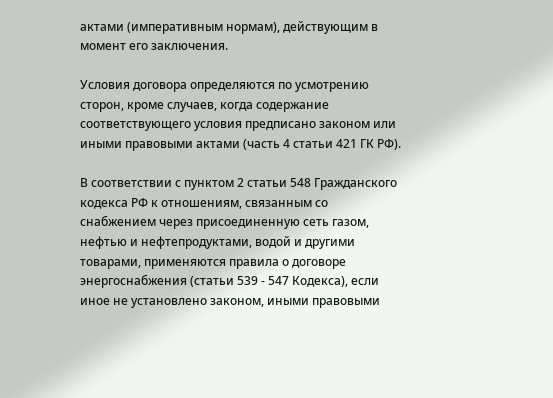актами (императивным нормам), действующим в момент его заключения.

Условия договора определяются по усмотрению сторон, кроме случаев, когда содержание соответствующего условия предписано законом или иными правовыми актами (часть 4 статьи 421 ГК РФ).

В соответствии с пунктом 2 статьи 548 Гражданского кодекса РФ к отношениям, связанным со снабжением через присоединенную сеть газом, нефтью и нефтепродуктами, водой и другими товарами, применяются правила о договоре энергоснабжения (статьи 539 - 547 Кодекса), если иное не установлено законом, иными правовыми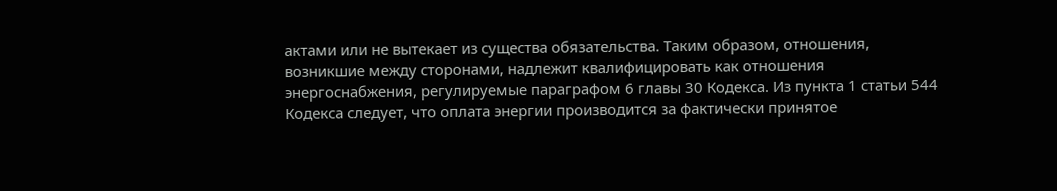актами или не вытекает из существа обязательства. Таким образом, отношения, возникшие между сторонами, надлежит квалифицировать как отношения энергоснабжения, регулируемые параграфом 6 главы 30 Кодекса. Из пункта 1 статьи 544 Кодекса следует, что оплата энергии производится за фактически принятое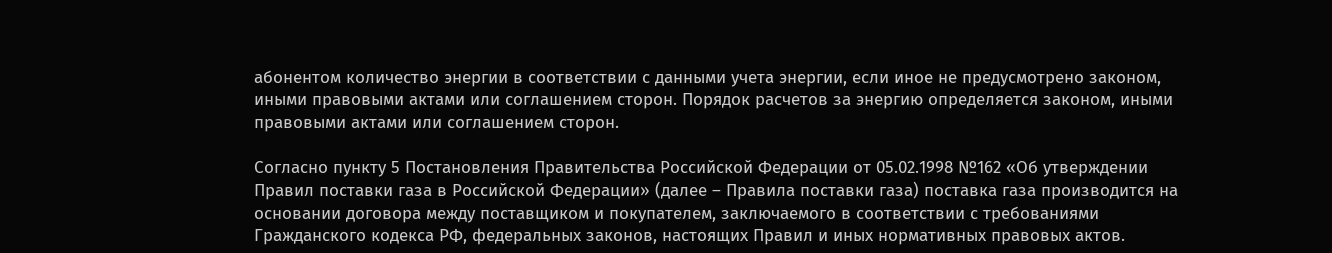абонентом количество энергии в соответствии с данными учета энергии, если иное не предусмотрено законом, иными правовыми актами или соглашением сторон. Порядок расчетов за энергию определяется законом, иными правовыми актами или соглашением сторон.

Согласно пункту 5 Постановления Правительства Российской Федерации от 05.02.1998 №162 «Об утверждении Правил поставки газа в Российской Федерации» (далее – Правила поставки газа) поставка газа производится на основании договора между поставщиком и покупателем, заключаемого в соответствии с требованиями Гражданского кодекса РФ, федеральных законов, настоящих Правил и иных нормативных правовых актов.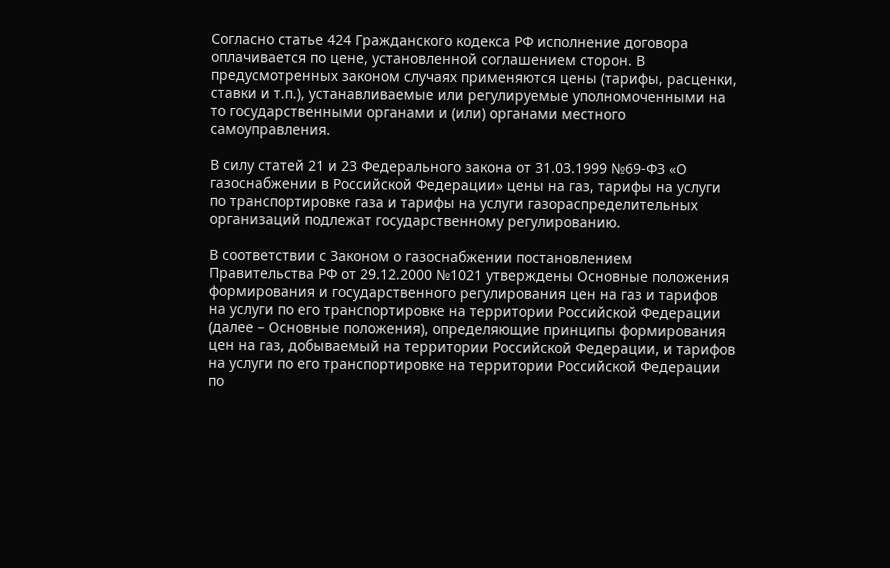Согласно статье 424 Гражданского кодекса РФ исполнение договора оплачивается по цене, установленной соглашением сторон. В предусмотренных законом случаях применяются цены (тарифы, расценки, ставки и т.п.), устанавливаемые или регулируемые уполномоченными на то государственными органами и (или) органами местного самоуправления.

В силу статей 21 и 23 Федерального закона от 31.03.1999 №69-ФЗ «О газоснабжении в Российской Федерации» цены на газ, тарифы на услуги по транспортировке газа и тарифы на услуги газораспределительных организаций подлежат государственному регулированию.

В соответствии с Законом о газоснабжении постановлением Правительства РФ от 29.12.2000 №1021 утверждены Основные положения формирования и государственного регулирования цен на газ и тарифов на услуги по его транспортировке на территории Российской Федерации (далее – Основные положения), определяющие принципы формирования цен на газ, добываемый на территории Российской Федерации, и тарифов на услуги по его транспортировке на территории Российской Федерации по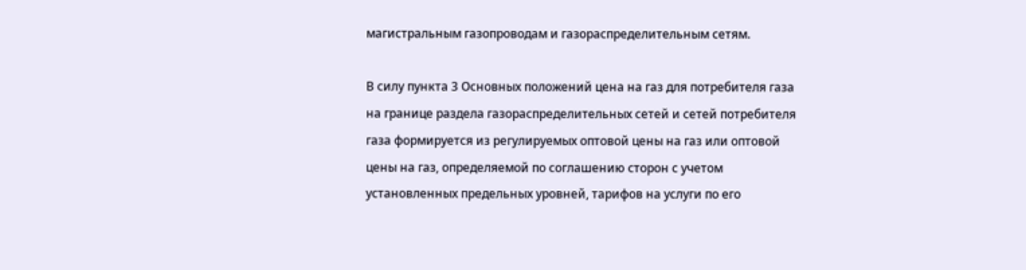магистральным газопроводам и газораспределительным сетям.

В силу пункта 3 Основных положений цена на газ для потребителя газа на границе раздела газораспределительных сетей и сетей потребителя газа формируется из регулируемых оптовой цены на газ или оптовой цены на газ, определяемой по соглашению сторон с учетом установленных предельных уровней, тарифов на услуги по его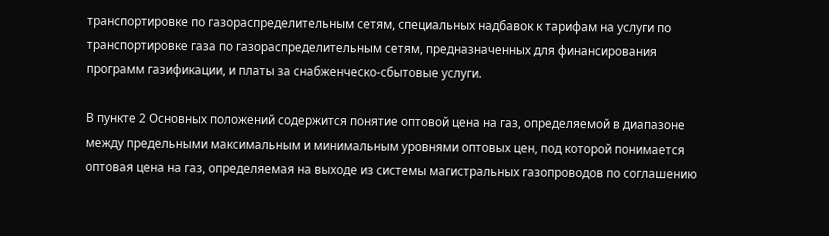транспортировке по газораспределительным сетям, специальных надбавок к тарифам на услуги по транспортировке газа по газораспределительным сетям, предназначенных для финансирования программ газификации, и платы за снабженческо-сбытовые услуги.

В пункте 2 Основных положений содержится понятие оптовой цена на газ, определяемой в диапазоне между предельными максимальным и минимальным уровнями оптовых цен, под которой понимается оптовая цена на газ, определяемая на выходе из системы магистральных газопроводов по соглашению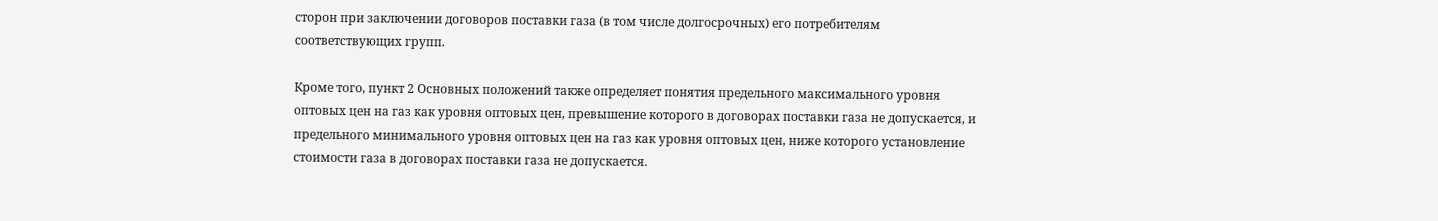сторон при заключении договоров поставки газа (в том числе долгосрочных) его потребителям соответствующих групп.

Кроме того, пункт 2 Основных положений также определяет понятия предельного максимального уровня оптовых цен на газ как уровня оптовых цен, превышение которого в договорах поставки газа не допускается, и предельного минимального уровня оптовых цен на газ как уровня оптовых цен, ниже которого установление стоимости газа в договорах поставки газа не допускается.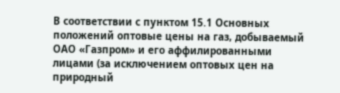В соответствии с пунктом 15.1 Основных положений оптовые цены на газ, добываемый ОАО «Газпром» и его аффилированными лицами (за исключением оптовых цен на природный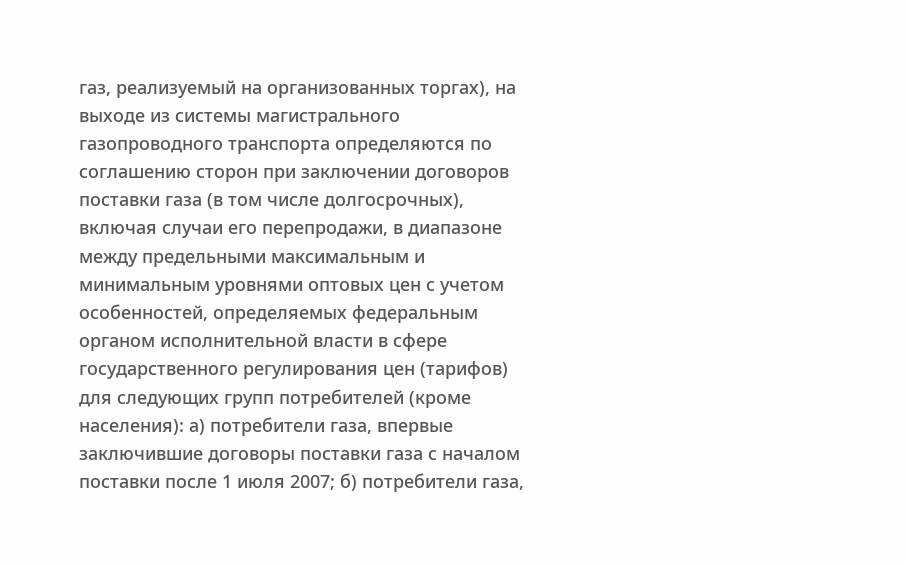газ, реализуемый на организованных торгах), на выходе из системы магистрального газопроводного транспорта определяются по соглашению сторон при заключении договоров поставки газа (в том числе долгосрочных), включая случаи его перепродажи, в диапазоне между предельными максимальным и минимальным уровнями оптовых цен с учетом особенностей, определяемых федеральным органом исполнительной власти в сфере государственного регулирования цен (тарифов) для следующих групп потребителей (кроме населения): а) потребители газа, впервые заключившие договоры поставки газа с началом поставки после 1 июля 2007; б) потребители газа,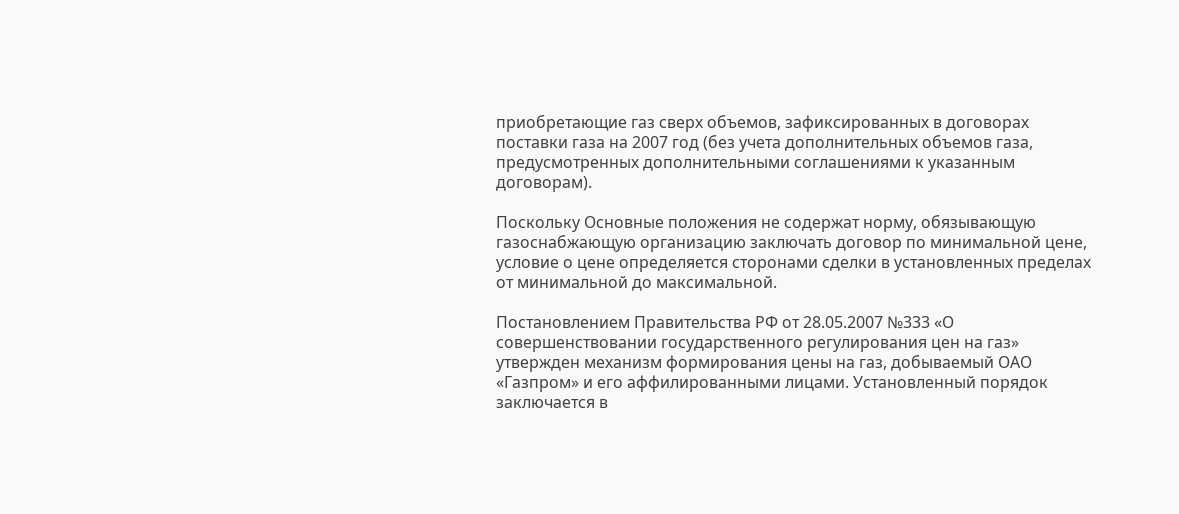приобретающие газ сверх объемов, зафиксированных в договорах поставки газа на 2007 год (без учета дополнительных объемов газа, предусмотренных дополнительными соглашениями к указанным договорам).

Поскольку Основные положения не содержат норму, обязывающую газоснабжающую организацию заключать договор по минимальной цене, условие о цене определяется сторонами сделки в установленных пределах от минимальной до максимальной.

Постановлением Правительства РФ от 28.05.2007 №333 «О совершенствовании государственного регулирования цен на газ» утвержден механизм формирования цены на газ, добываемый ОАО «Газпром» и его аффилированными лицами. Установленный порядок заключается в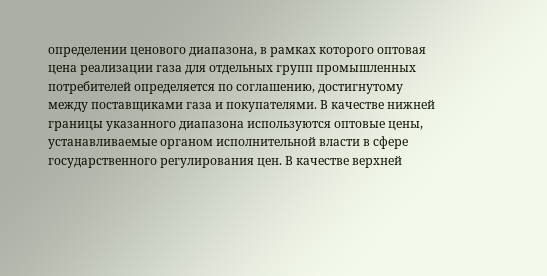определении ценового диапазона, в рамках которого оптовая цена реализации газа для отдельных групп промышленных потребителей определяется по соглашению, достигнутому между поставщиками газа и покупателями. В качестве нижней границы указанного диапазона используются оптовые цены, устанавливаемые органом исполнительной власти в сфере государственного регулирования цен. В качестве верхней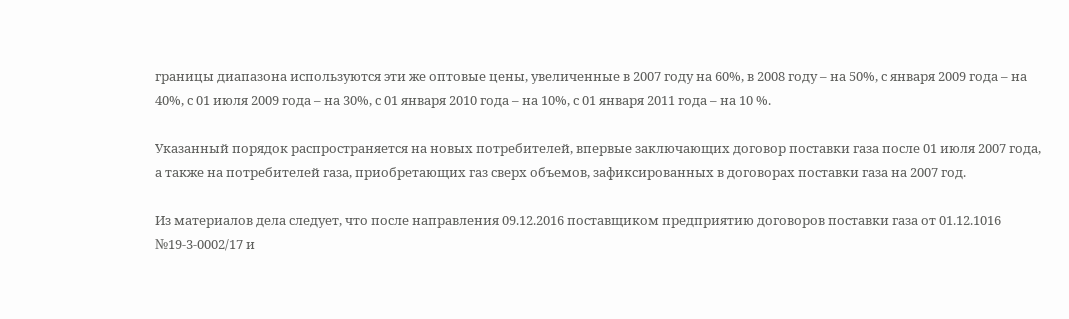границы диапазона используются эти же оптовые цены, увеличенные в 2007 году на 60%, в 2008 году – на 50%, с января 2009 года – на 40%, с 01 июля 2009 года – на 30%, с 01 января 2010 года – на 10%, с 01 января 2011 года – на 10 %.

Указанный порядок распространяется на новых потребителей, впервые заключающих договор поставки газа после 01 июля 2007 года, а также на потребителей газа, приобретающих газ сверх объемов, зафиксированных в договорах поставки газа на 2007 год.

Из материалов дела следует, что после направления 09.12.2016 поставщиком предприятию договоров поставки газа от 01.12.1016 №19-3-0002/17 и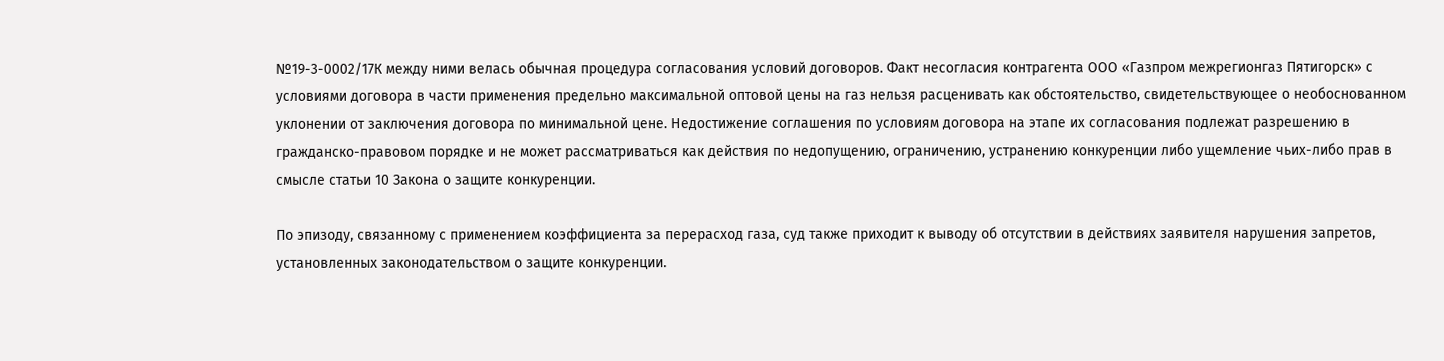№19-3-0002/17К между ними велась обычная процедура согласования условий договоров. Факт несогласия контрагента ООО «Газпром межрегионгаз Пятигорск» с условиями договора в части применения предельно максимальной оптовой цены на газ нельзя расценивать как обстоятельство, свидетельствующее о необоснованном уклонении от заключения договора по минимальной цене. Недостижение соглашения по условиям договора на этапе их согласования подлежат разрешению в гражданско-правовом порядке и не может рассматриваться как действия по недопущению, ограничению, устранению конкуренции либо ущемление чьих-либо прав в смысле статьи 10 Закона о защите конкуренции.

По эпизоду, связанному с применением коэффициента за перерасход газа, суд также приходит к выводу об отсутствии в действиях заявителя нарушения запретов, установленных законодательством о защите конкуренции.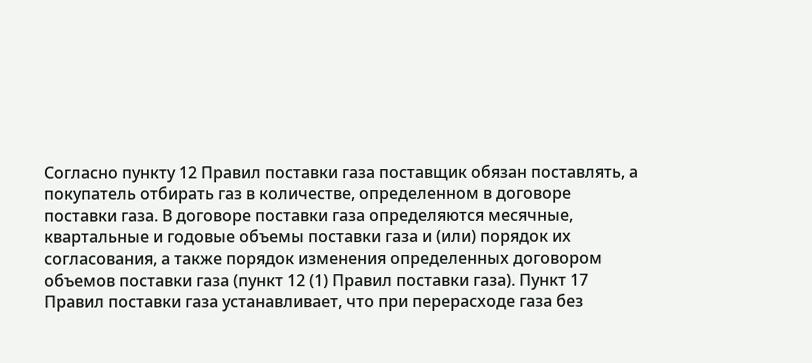Согласно пункту 12 Правил поставки газа поставщик обязан поставлять, а покупатель отбирать газ в количестве, определенном в договоре поставки газа. В договоре поставки газа определяются месячные, квартальные и годовые объемы поставки газа и (или) порядок их согласования, а также порядок изменения определенных договором объемов поставки газа (пункт 12 (1) Правил поставки газа). Пункт 17 Правил поставки газа устанавливает, что при перерасходе газа без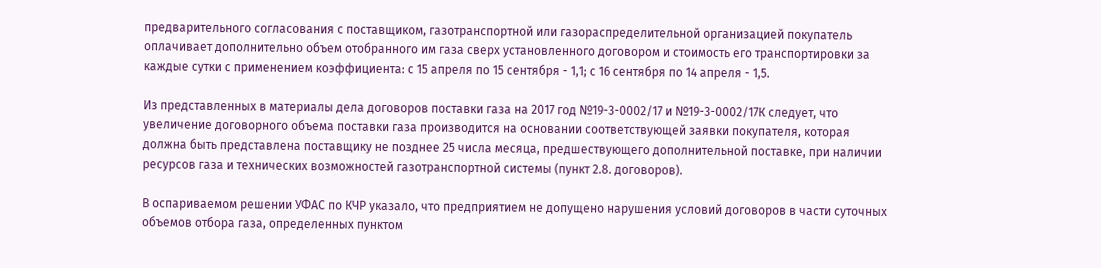предварительного согласования с поставщиком, газотранспортной или газораспределительной организацией покупатель оплачивает дополнительно объем отобранного им газа сверх установленного договором и стоимость его транспортировки за каждые сутки с применением коэффициента: с 15 апреля по 15 сентября - 1,1; с 16 сентября по 14 апреля - 1,5.

Из представленных в материалы дела договоров поставки газа на 2017 год №19-3-0002/17 и №19-3-0002/17К следует, что увеличение договорного объема поставки газа производится на основании соответствующей заявки покупателя, которая должна быть представлена поставщику не позднее 25 числа месяца, предшествующего дополнительной поставке, при наличии ресурсов газа и технических возможностей газотранспортной системы (пункт 2.8. договоров).

В оспариваемом решении УФАС по КЧР указало, что предприятием не допущено нарушения условий договоров в части суточных объемов отбора газа, определенных пунктом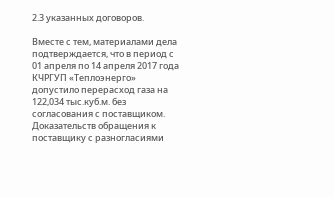2.3 указанных договоров.

Вместе с тем, материалами дела подтверждается, что в период с 01 апреля по 14 апреля 2017 года КЧРГУП «Теплоэнерго» допустило перерасход газа на 122,034 тыс.куб.м. без согласования с поставщиком. Доказательств обращения к поставщику с разногласиями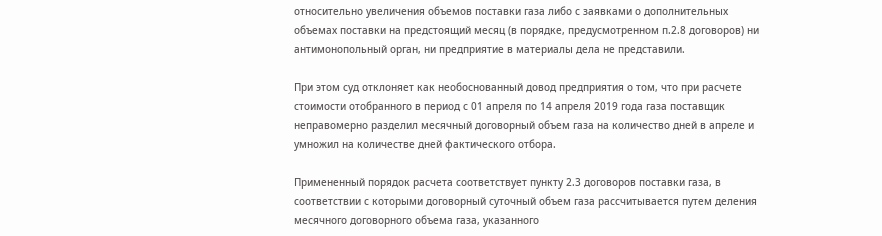относительно увеличения объемов поставки газа либо с заявками о дополнительных объемах поставки на предстоящий месяц (в порядке, предусмотренном п.2.8 договоров) ни антимонопольный орган, ни предприятие в материалы дела не представили.

При этом суд отклоняет как необоснованный довод предприятия о том, что при расчете стоимости отобранного в период с 01 апреля по 14 апреля 2019 года газа поставщик неправомерно разделил месячный договорный объем газа на количество дней в апреле и умножил на количестве дней фактического отбора.

Примененный порядок расчета соответствует пункту 2.3 договоров поставки газа, в соответствии с которыми договорный суточный объем газа рассчитывается путем деления месячного договорного объема газа, указанного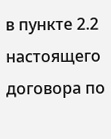в пункте 2.2 настоящего договора по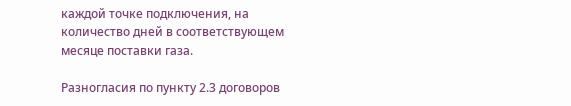каждой точке подключения, на количество дней в соответствующем месяце поставки газа.

Разногласия по пункту 2.3 договоров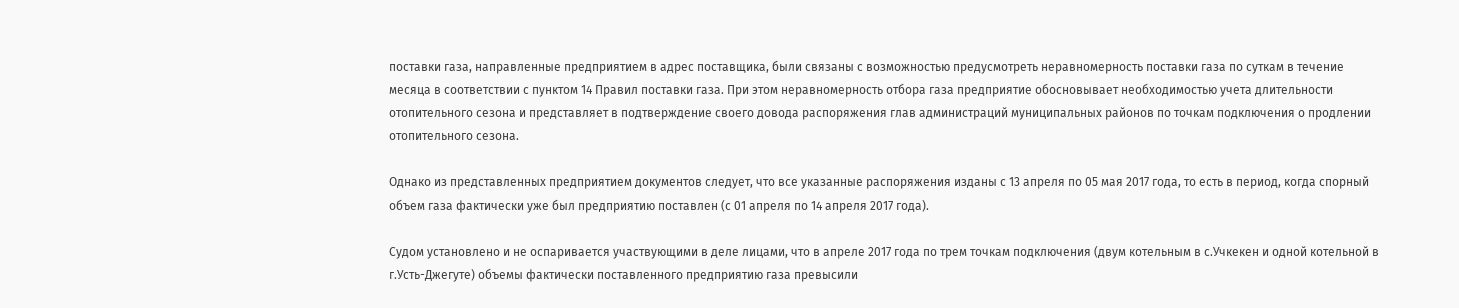поставки газа, направленные предприятием в адрес поставщика, были связаны с возможностью предусмотреть неравномерность поставки газа по суткам в течение месяца в соответствии с пунктом 14 Правил поставки газа. При этом неравномерность отбора газа предприятие обосновывает необходимостью учета длительности отопительного сезона и представляет в подтверждение своего довода распоряжения глав администраций муниципальных районов по точкам подключения о продлении отопительного сезона.

Однако из представленных предприятием документов следует, что все указанные распоряжения изданы с 13 апреля по 05 мая 2017 года, то есть в период, когда спорный объем газа фактически уже был предприятию поставлен (с 01 апреля по 14 апреля 2017 года).

Судом установлено и не оспаривается участвующими в деле лицами, что в апреле 2017 года по трем точкам подключения (двум котельным в с.Учкекен и одной котельной в г.Усть-Джегуте) объемы фактически поставленного предприятию газа превысили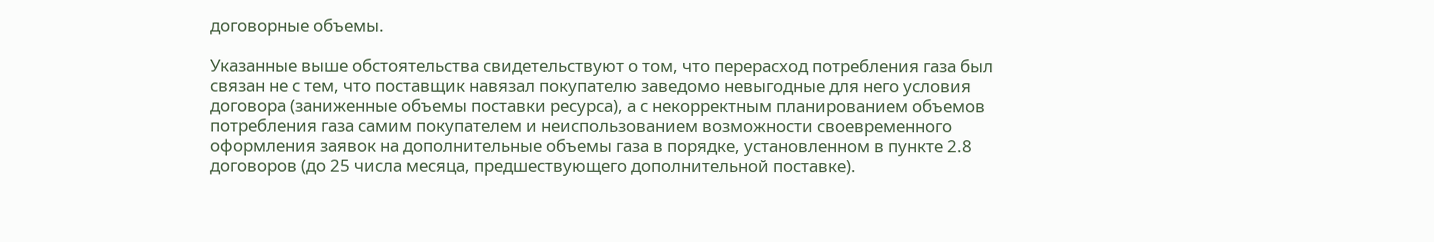договорные объемы.

Указанные выше обстоятельства свидетельствуют о том, что перерасход потребления газа был связан не с тем, что поставщик навязал покупателю заведомо невыгодные для него условия договора (заниженные объемы поставки ресурса), а с некорректным планированием объемов потребления газа самим покупателем и неиспользованием возможности своевременного оформления заявок на дополнительные объемы газа в порядке, установленном в пункте 2.8 договоров (до 25 числа месяца, предшествующего дополнительной поставке).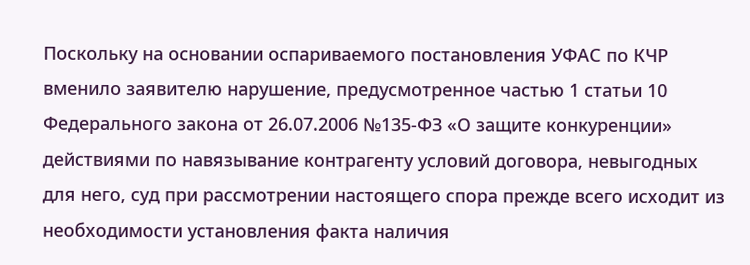Поскольку на основании оспариваемого постановления УФАС по КЧР вменило заявителю нарушение, предусмотренное частью 1 статьи 10 Федерального закона от 26.07.2006 №135-ФЗ «О защите конкуренции» действиями по навязывание контрагенту условий договора, невыгодных для него, суд при рассмотрении настоящего спора прежде всего исходит из необходимости установления факта наличия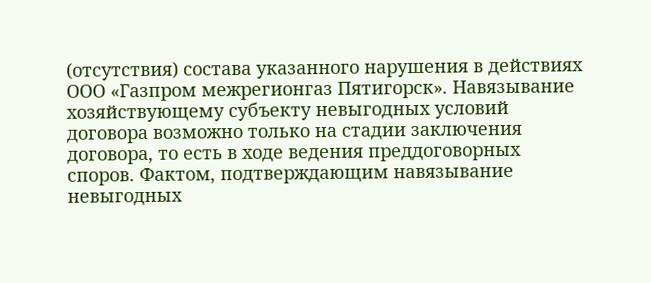(отсутствия) состава указанного нарушения в действиях ООО «Газпром межрегионгаз Пятигорск». Навязывание хозяйствующему субъекту невыгодных условий договора возможно только на стадии заключения договора, то есть в ходе ведения преддоговорных споров. Фактом, подтверждающим навязывание невыгодных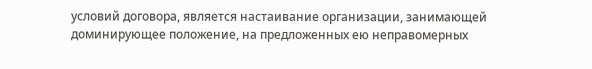условий договора, является настаивание организации, занимающей доминирующее положение, на предложенных ею неправомерных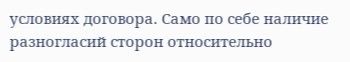условиях договора. Само по себе наличие разногласий сторон относительно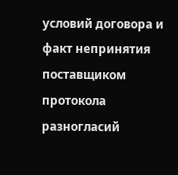условий договора и факт непринятия поставщиком протокола разногласий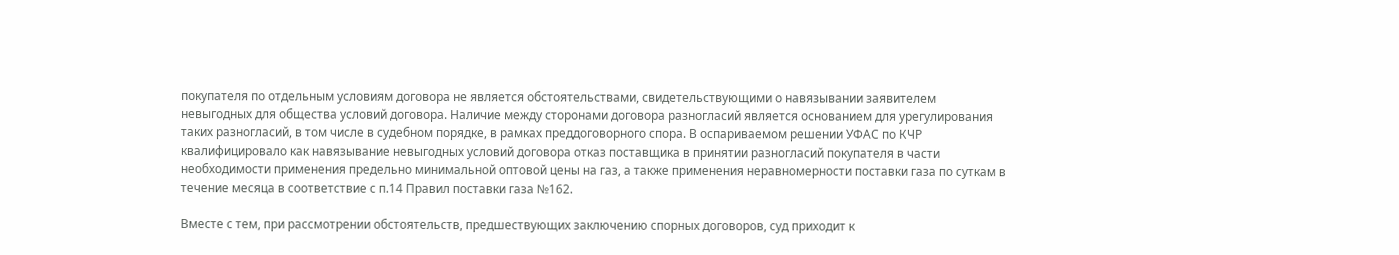покупателя по отдельным условиям договора не является обстоятельствами, свидетельствующими о навязывании заявителем невыгодных для общества условий договора. Наличие между сторонами договора разногласий является основанием для урегулирования таких разногласий, в том числе в судебном порядке, в рамках преддоговорного спора. В оспариваемом решении УФАС по КЧР квалифицировало как навязывание невыгодных условий договора отказ поставщика в принятии разногласий покупателя в части необходимости применения предельно минимальной оптовой цены на газ, а также применения неравномерности поставки газа по суткам в течение месяца в соответствие с п.14 Правил поставки газа №162.

Вместе с тем, при рассмотрении обстоятельств, предшествующих заключению спорных договоров, суд приходит к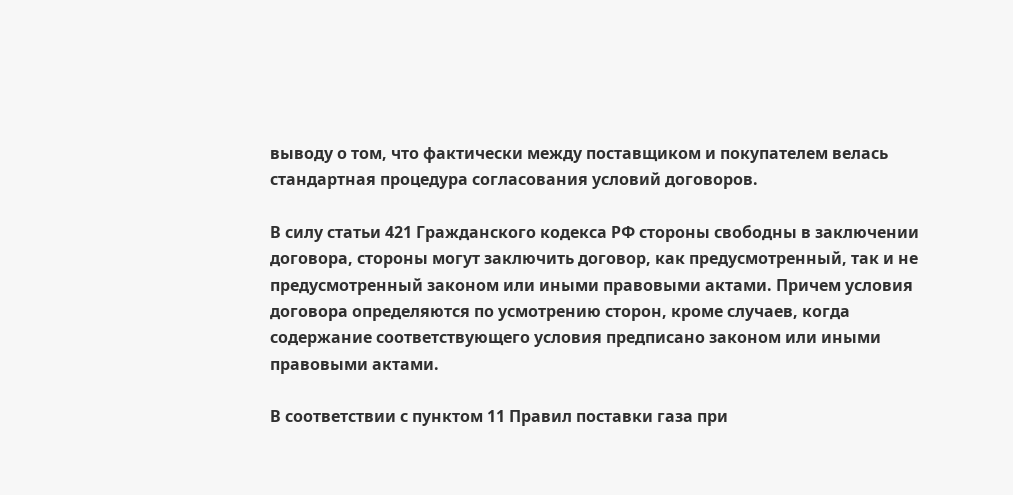выводу о том, что фактически между поставщиком и покупателем велась стандартная процедура согласования условий договоров.

В силу статьи 421 Гражданского кодекса РФ стороны свободны в заключении договора, стороны могут заключить договор, как предусмотренный, так и не предусмотренный законом или иными правовыми актами. Причем условия договора определяются по усмотрению сторон, кроме случаев, когда содержание соответствующего условия предписано законом или иными правовыми актами.

В соответствии с пунктом 11 Правил поставки газа при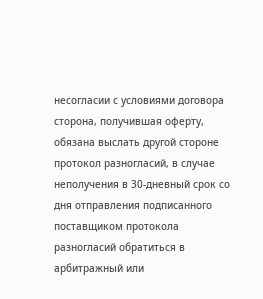несогласии с условиями договора сторона, получившая оферту, обязана выслать другой стороне протокол разногласий, в случае неполучения в 30-дневный срок со дня отправления подписанного поставщиком протокола разногласий обратиться в арбитражный или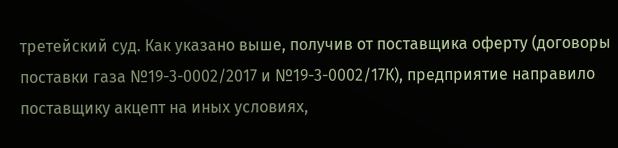третейский суд. Как указано выше, получив от поставщика оферту (договоры поставки газа №19-3-0002/2017 и №19-3-0002/17К), предприятие направило поставщику акцепт на иных условиях,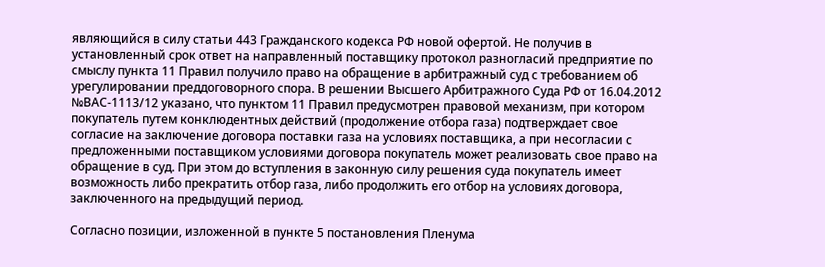являющийся в силу статьи 443 Гражданского кодекса РФ новой офертой. Не получив в установленный срок ответ на направленный поставщику протокол разногласий предприятие по смыслу пункта 11 Правил получило право на обращение в арбитражный суд с требованием об урегулировании преддоговорного спора. В решении Высшего Арбитражного Суда РФ от 16.04.2012 №ВАС-1113/12 указано, что пунктом 11 Правил предусмотрен правовой механизм, при котором покупатель путем конклюдентных действий (продолжение отбора газа) подтверждает свое согласие на заключение договора поставки газа на условиях поставщика, а при несогласии с предложенными поставщиком условиями договора покупатель может реализовать свое право на обращение в суд. При этом до вступления в законную силу решения суда покупатель имеет возможность либо прекратить отбор газа, либо продолжить его отбор на условиях договора, заключенного на предыдущий период.

Согласно позиции, изложенной в пункте 5 постановления Пленума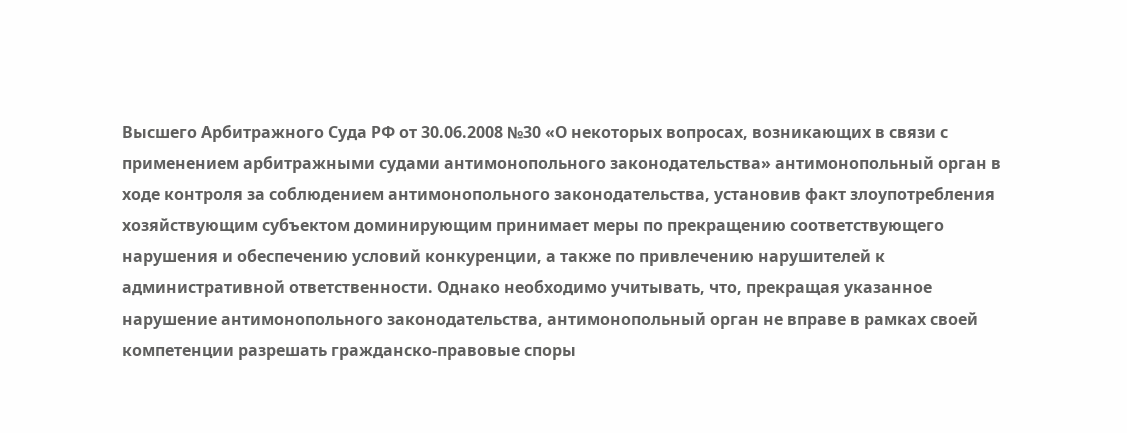Высшего Арбитражного Суда РФ от 30.06.2008 №30 «О некоторых вопросах, возникающих в связи с применением арбитражными судами антимонопольного законодательства» антимонопольный орган в ходе контроля за соблюдением антимонопольного законодательства, установив факт злоупотребления хозяйствующим субъектом доминирующим принимает меры по прекращению соответствующего нарушения и обеспечению условий конкуренции, а также по привлечению нарушителей к административной ответственности. Однако необходимо учитывать, что, прекращая указанное нарушение антимонопольного законодательства, антимонопольный орган не вправе в рамках своей компетенции разрешать гражданско-правовые споры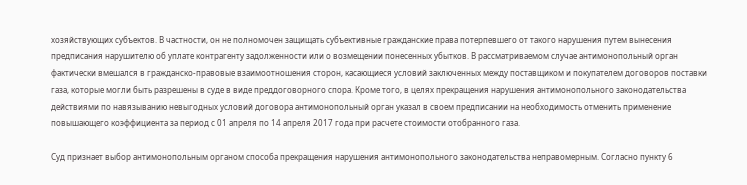хозяйствующих субъектов. В частности, он не полномочен защищать субъективные гражданские права потерпевшего от такого нарушения путем вынесения предписания нарушителю об уплате контрагенту задолженности или о возмещении понесенных убытков. В рассматриваемом случае антимонопольный орган фактически вмешался в гражданско-правовые взаимоотношения сторон, касающиеся условий заключенных между поставщиком и покупателем договоров поставки газа, которые могли быть разрешены в суде в виде преддоговорного спора. Кроме того, в целях прекращения нарушения антимонопольного законодательства действиями по навязыванию невыгодных условий договора антимонопольный орган указал в своем предписании на необходимость отменить применение повышающего коэффициента за период с 01 апреля по 14 апреля 2017 года при расчете стоимости отобранного газа.

Суд признает выбор антимонопольным органом способа прекращения нарушения антимонопольного законодательства неправомерным. Согласно пункту 6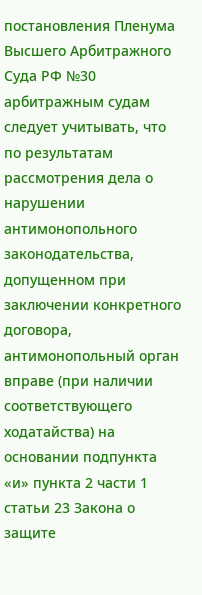постановления Пленума Высшего Арбитражного Суда РФ №30 арбитражным судам следует учитывать, что по результатам рассмотрения дела о нарушении антимонопольного законодательства, допущенном при заключении конкретного договора, антимонопольный орган вправе (при наличии соответствующего ходатайства) на основании подпункта «и» пункта 2 части 1 статьи 23 Закона о защите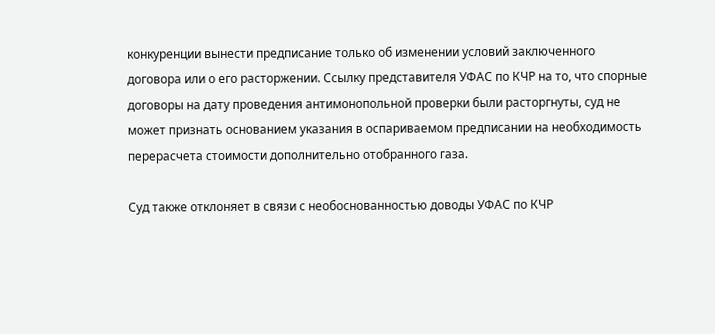конкуренции вынести предписание только об изменении условий заключенного договора или о его расторжении. Ссылку представителя УФАС по КЧР на то, что спорные договоры на дату проведения антимонопольной проверки были расторгнуты, суд не может признать основанием указания в оспариваемом предписании на необходимость перерасчета стоимости дополнительно отобранного газа.

Суд также отклоняет в связи с необоснованностью доводы УФАС по КЧР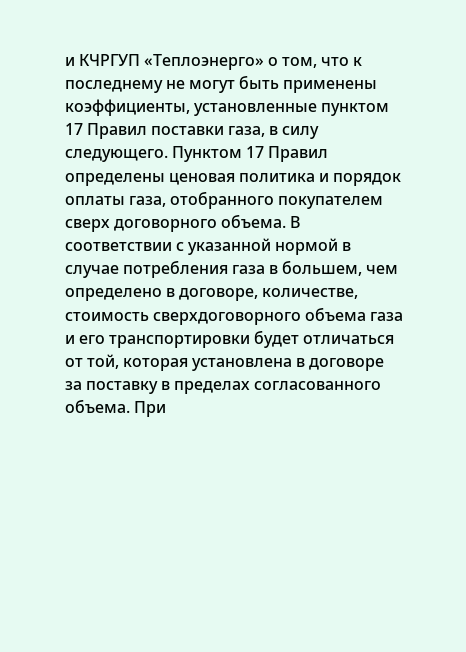и КЧРГУП «Теплоэнерго» о том, что к последнему не могут быть применены коэффициенты, установленные пунктом 17 Правил поставки газа, в силу следующего. Пунктом 17 Правил определены ценовая политика и порядок оплаты газа, отобранного покупателем сверх договорного объема. В соответствии с указанной нормой в случае потребления газа в большем, чем определено в договоре, количестве, стоимость сверхдоговорного объема газа и его транспортировки будет отличаться от той, которая установлена в договоре за поставку в пределах согласованного объема. При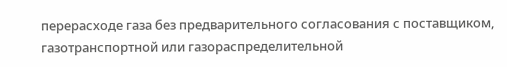перерасходе газа без предварительного согласования с поставщиком, газотранспортной или газораспределительной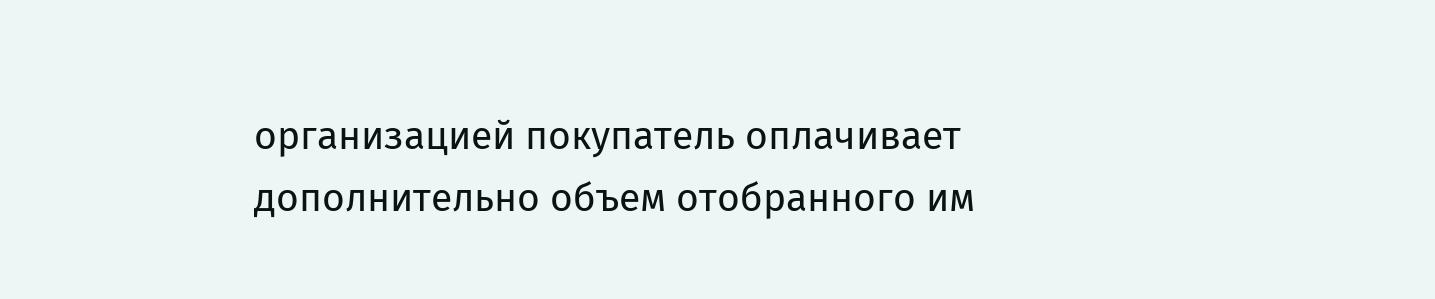организацией покупатель оплачивает дополнительно объем отобранного им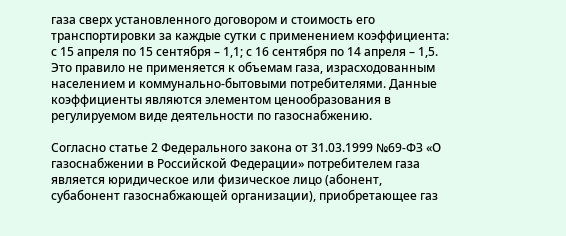газа сверх установленного договором и стоимость его транспортировки за каждые сутки с применением коэффициента: с 15 апреля по 15 сентября – 1,1; с 16 сентября по 14 апреля – 1,5. Это правило не применяется к объемам газа, израсходованным населением и коммунально-бытовыми потребителями. Данные коэффициенты являются элементом ценообразования в регулируемом виде деятельности по газоснабжению.

Согласно статье 2 Федерального закона от 31.03.1999 №69-ФЗ «О газоснабжении в Российской Федерации» потребителем газа является юридическое или физическое лицо (абонент, субабонент газоснабжающей организации), приобретающее газ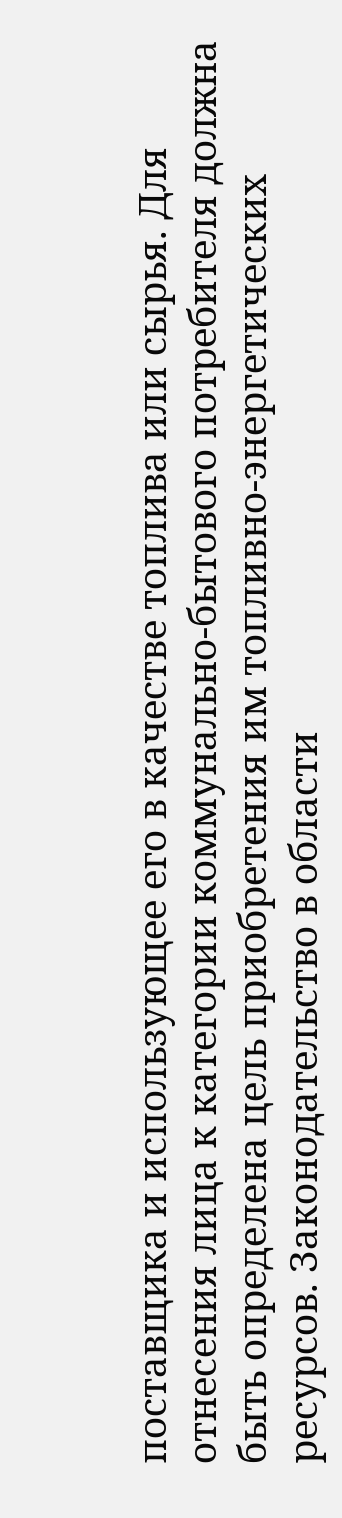поставщика и использующее его в качестве топлива или сырья. Для отнесения лица к категории коммунально-бытового потребителя должна быть определена цель приобретения им топливно-энергетических ресурсов. Законодательство в области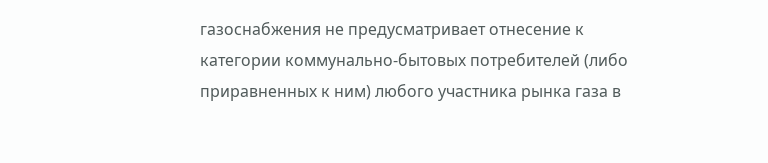газоснабжения не предусматривает отнесение к категории коммунально-бытовых потребителей (либо приравненных к ним) любого участника рынка газа в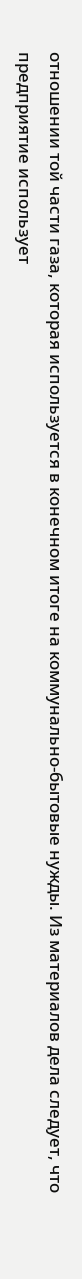отношении той части газа, которая используется в конечном итоге на коммунально-бытовые нужды. Из материалов дела следует, что предприятие использует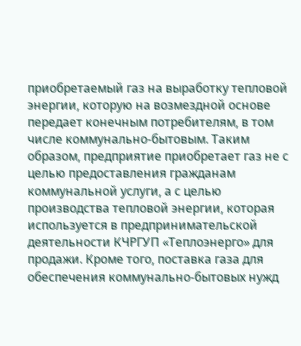приобретаемый газ на выработку тепловой энергии, которую на возмездной основе передает конечным потребителям, в том числе коммунально-бытовым. Таким образом, предприятие приобретает газ не с целью предоставления гражданам коммунальной услуги, а с целью производства тепловой энергии, которая используется в предпринимательской деятельности КЧРГУП «Теплоэнерго» для продажи. Кроме того, поставка газа для обеспечения коммунально-бытовых нужд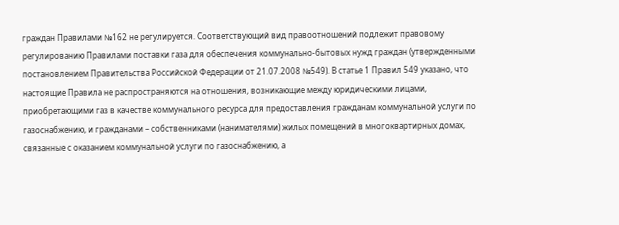граждан Правилами №162 не регулируется. Соответствующий вид правоотношений подлежит правовому регулированию Правилами поставки газа для обеспечения коммунально-бытовых нужд граждан (утвержденными постановлением Правительства Российской Федерации от 21.07.2008 №549). В статье 1 Правил 549 указано, что настоящие Правила не распространяются на отношения, возникающие между юридическими лицами, приобретающими газ в качестве коммунального ресурса для предоставления гражданам коммунальной услуги по газоснабжению, и гражданами – собственниками (нанимателями) жилых помещений в многоквартирных домах, связанные с оказанием коммунальной услуги по газоснабжению, а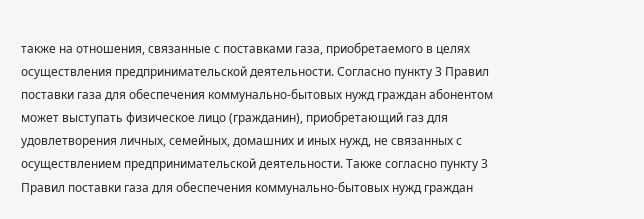также на отношения, связанные с поставками газа, приобретаемого в целях осуществления предпринимательской деятельности. Согласно пункту 3 Правил поставки газа для обеспечения коммунально-бытовых нужд граждан абонентом может выступать физическое лицо (гражданин), приобретающий газ для удовлетворения личных, семейных, домашних и иных нужд, не связанных с осуществлением предпринимательской деятельности. Также согласно пункту 3 Правил поставки газа для обеспечения коммунально-бытовых нужд граждан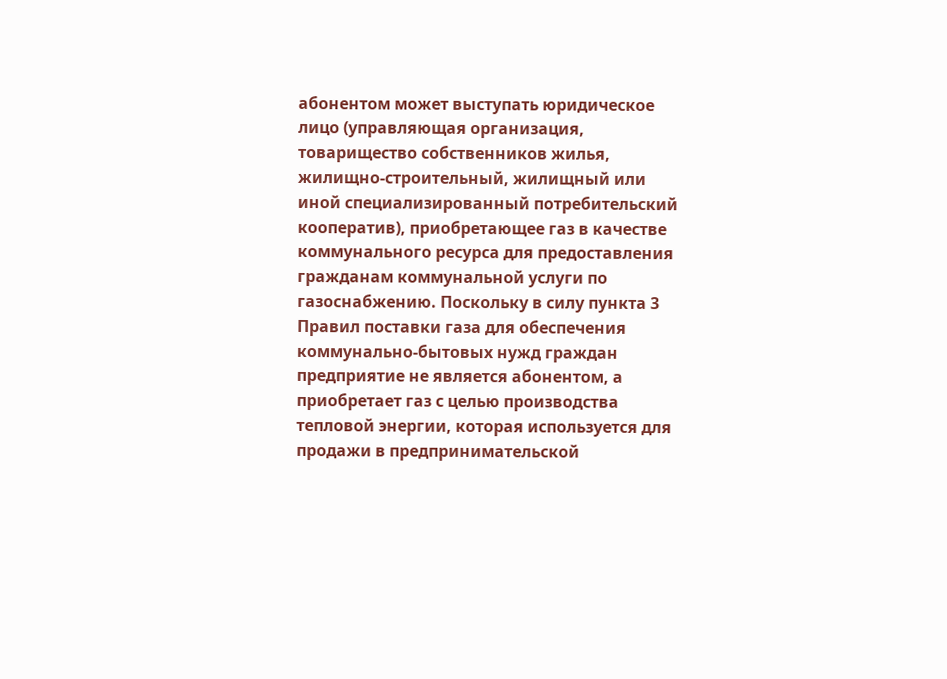абонентом может выступать юридическое лицо (управляющая организация, товарищество собственников жилья, жилищно-строительный, жилищный или иной специализированный потребительский кооператив), приобретающее газ в качестве коммунального ресурса для предоставления гражданам коммунальной услуги по газоснабжению. Поскольку в силу пункта 3 Правил поставки газа для обеспечения коммунально-бытовых нужд граждан предприятие не является абонентом, а приобретает газ с целью производства тепловой энергии, которая используется для продажи в предпринимательской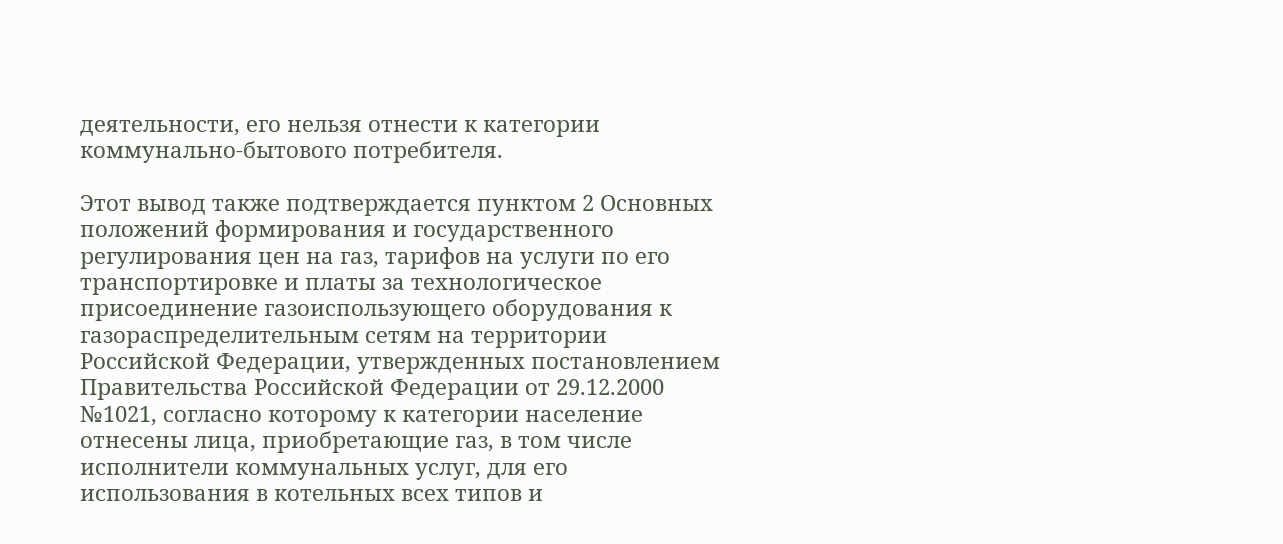деятельности, его нельзя отнести к категории коммунально-бытового потребителя.

Этот вывод также подтверждается пунктом 2 Основных положений формирования и государственного регулирования цен на газ, тарифов на услуги по его транспортировке и платы за технологическое присоединение газоиспользующего оборудования к газораспределительным сетям на территории Российской Федерации, утвержденных постановлением Правительства Российской Федерации от 29.12.2000 №1021, согласно которому к категории население отнесены лица, приобретающие газ, в том числе исполнители коммунальных услуг, для его использования в котельных всех типов и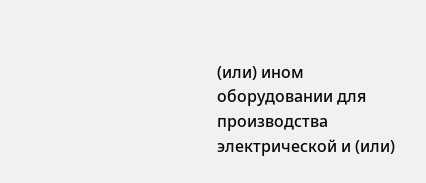(или) ином оборудовании для производства электрической и (или)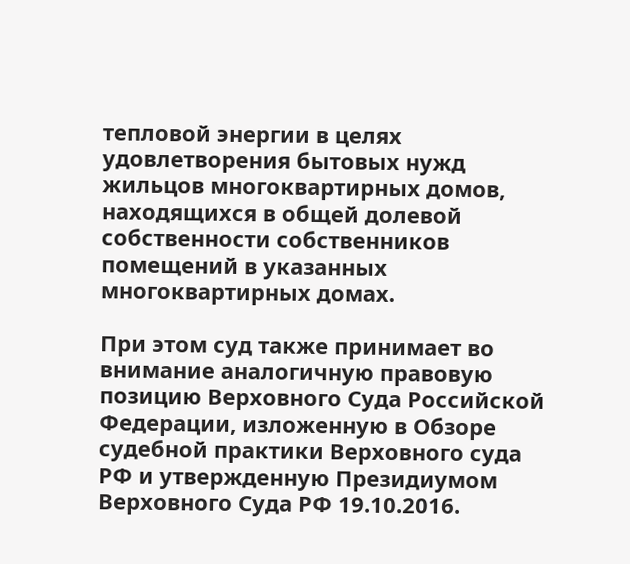тепловой энергии в целях удовлетворения бытовых нужд жильцов многоквартирных домов, находящихся в общей долевой собственности собственников помещений в указанных многоквартирных домах.

При этом суд также принимает во внимание аналогичную правовую позицию Верховного Суда Российской Федерации, изложенную в Обзоре судебной практики Верховного суда РФ и утвержденную Президиумом Верховного Суда РФ 19.10.2016.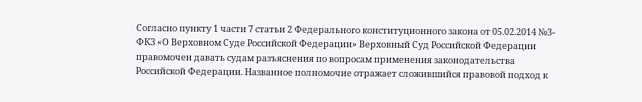Согласно пункту 1 части 7 статьи 2 Федерального конституционного закона от 05.02.2014 №3-ФКЗ «О Верховном Суде Российской Федерации» Верховный Суд Российской Федерации правомочен давать судам разъяснения по вопросам применения законодательства Российской Федерации. Названное полномочие отражает сложившийся правовой подход к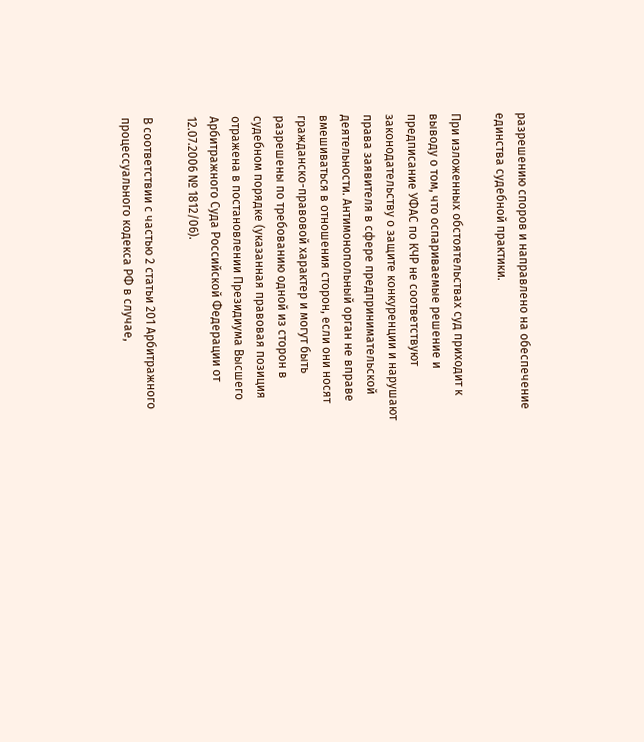разрешению споров и направлено на обеспечение единства судебной практики.

При изложенных обстоятельствах суд приходит к выводу о том, что оспариваемые решение и предписание УФАС по КЧР не соответствуют законодательству о защите конкуренции и нарушают права заявителя в сфере предпринимательской деятельности. Антимонопольный орган не вправе вмешиваться в отношения сторон, если они носят гражданско-правовой характер и могут быть разрешены по требованию одной из сторон в судебном порядке (указанная правовая позиция отражена в постановлении Президиума Высшего Арбитражного Суда Российской Федерации от 12.07.2006 № 1812/06).

В соответствии с частью 2 статьи 201 Арбитражного процессуального кодекса РФ в случае,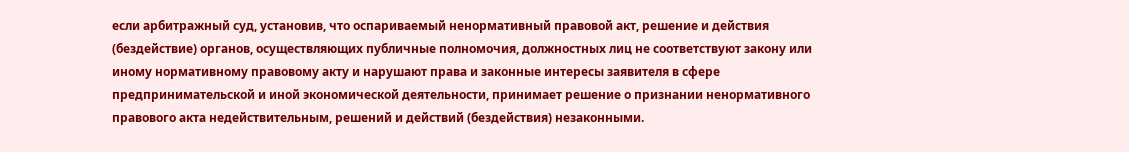если арбитражный суд, установив, что оспариваемый ненормативный правовой акт, решение и действия (бездействие) органов, осуществляющих публичные полномочия, должностных лиц не соответствуют закону или иному нормативному правовому акту и нарушают права и законные интересы заявителя в сфере предпринимательской и иной экономической деятельности, принимает решение о признании ненормативного правового акта недействительным, решений и действий (бездействия) незаконными.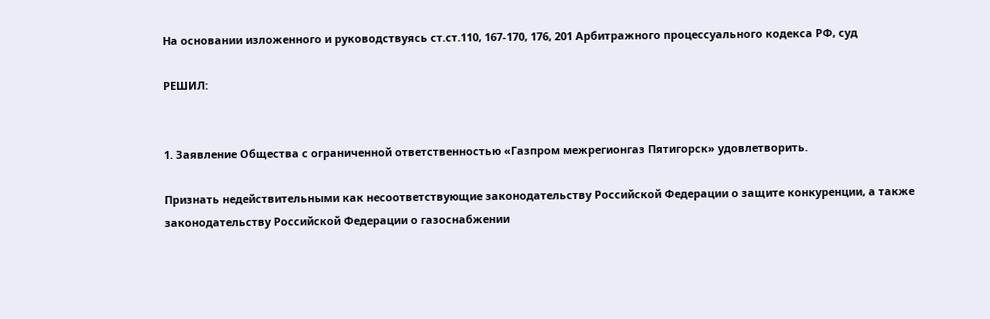На основании изложенного и руководствуясь ст.ст.110, 167-170, 176, 201 Арбитражного процессуального кодекса РФ, суд

РЕШИЛ:


1. Заявление Общества с ограниченной ответственностью «Газпром межрегионгаз Пятигорск» удовлетворить.

Признать недействительными как несоответствующие законодательству Российской Федерации о защите конкуренции, а также законодательству Российской Федерации о газоснабжении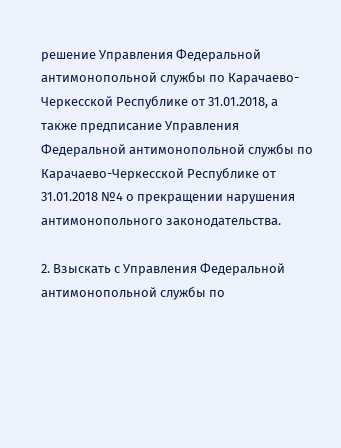решение Управления Федеральной антимонопольной службы по Карачаево-Черкесской Республике от 31.01.2018, а также предписание Управления Федеральной антимонопольной службы по Карачаево-Черкесской Республике от 31.01.2018 №4 о прекращении нарушения антимонопольного законодательства.

2. Взыскать с Управления Федеральной антимонопольной службы по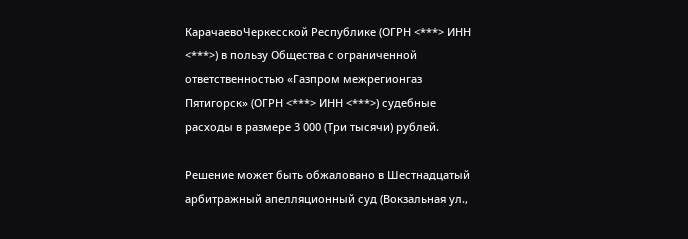КарачаевоЧеркесской Республике (ОГРН <***> ИНН <***>) в пользу Общества с ограниченной ответственностью «Газпром межрегионгаз Пятигорск» (ОГРН <***> ИНН <***>) судебные расходы в размере 3 000 (Три тысячи) рублей.

Решение может быть обжаловано в Шестнадцатый арбитражный апелляционный суд (Вокзальная ул.,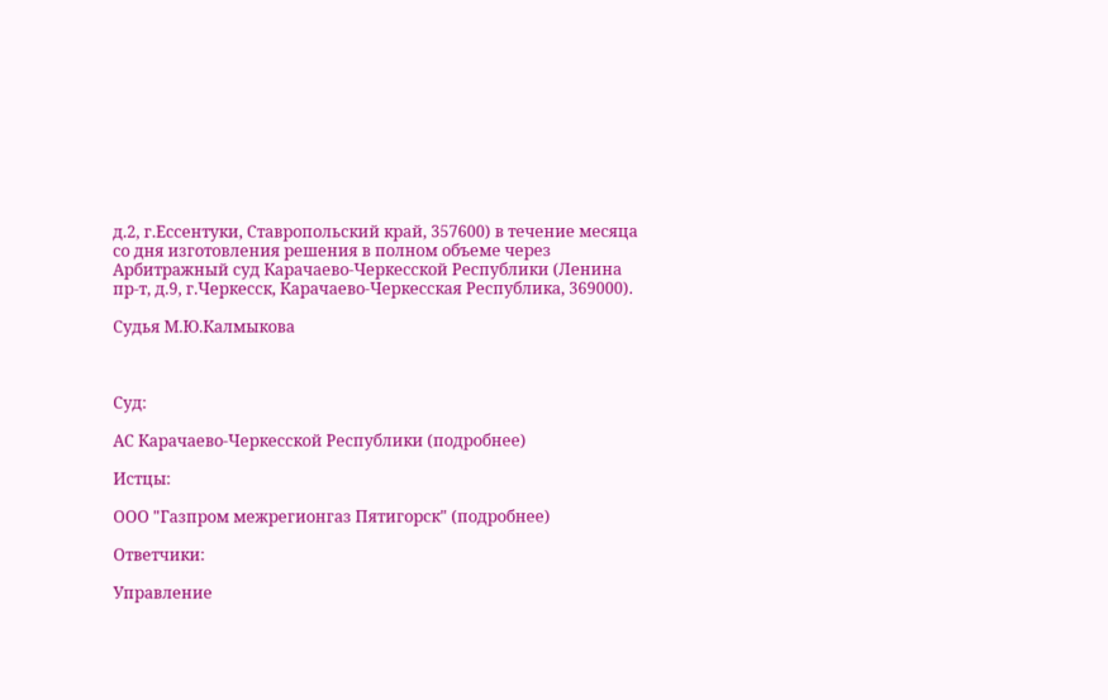д.2, г.Ессентуки, Ставропольский край, 357600) в течение месяца со дня изготовления решения в полном объеме через Арбитражный суд Карачаево-Черкесской Республики (Ленина пр-т, д.9, г.Черкесск, Карачаево-Черкесская Республика, 369000).

Судья М.Ю.Калмыкова



Суд:

АС Карачаево-Черкесской Республики (подробнее)

Истцы:

ООО "Газпром межрегионгаз Пятигорск" (подробнее)

Ответчики:

Управление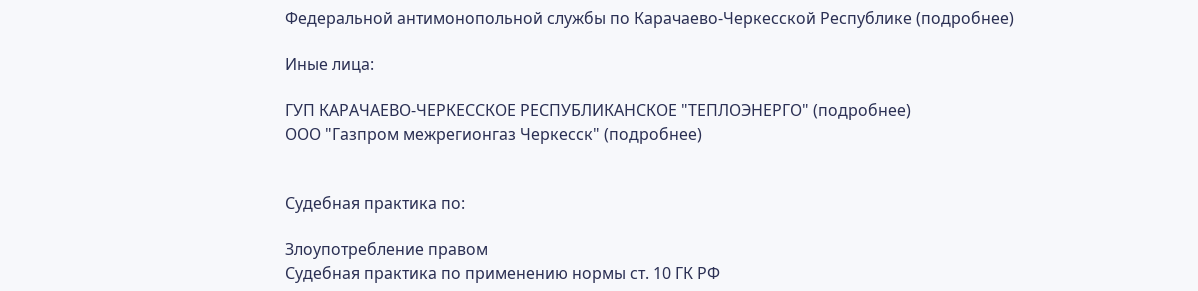Федеральной антимонопольной службы по Карачаево-Черкесской Республике (подробнее)

Иные лица:

ГУП КАРАЧАЕВО-ЧЕРКЕССКОЕ РЕСПУБЛИКАНСКОЕ "ТЕПЛОЭНЕРГО" (подробнее)
ООО "Газпром межрегионгаз Черкесск" (подробнее)


Судебная практика по:

Злоупотребление правом
Судебная практика по применению нормы ст. 10 ГК РФ